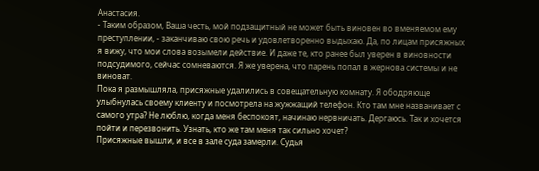Анастасия.
- Таким образом, Ваша честь, мой подзащитный не может быть виновен во вменяемом ему преступлении, - заканчиваю свою речь и удовлетворенно выдыхаю. Да, по лицам присяжных я вижу, что мои слова возымели действие. И даже те, кто ранее был уверен в виновности подсудимого, сейчас сомневаются. Я же уверена, что парень попал в жернова системы и не виноват.
Пока я размышляла, присяжные удалились в совещательную комнату. Я ободряюще улыбнулась своему клиенту и посмотрела на жужжащий телефон. Кто там мне названивает с самого утра? Не люблю, когда меня беспокоят, начинаю нервничать. Дергаюсь. Так и хочется пойти и перезвонить. Узнать, кто же там меня так сильно хочет?
Присяжные вышли, и все в зале суда замерли. Судья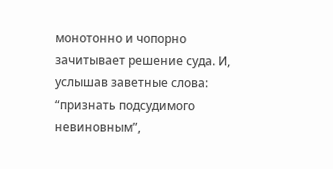монотонно и чопорно зачитывает решение суда. И, услышав заветные слова: “признать подсудимого невиновным”,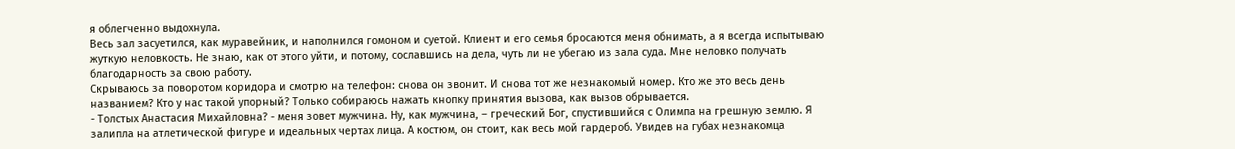я облегченно выдохнула.
Весь зал засуетился, как муравейник, и наполнился гомоном и суетой. Клиент и его семья бросаются меня обнимать, а я всегда испытываю жуткую неловкость. Не знаю, как от этого уйти, и потому, сославшись на дела, чуть ли не убегаю из зала суда. Мне неловко получать благодарность за свою работу.
Скрываюсь за поворотом коридора и смотрю на телефон: снова он звонит. И снова тот же незнакомый номер. Кто же это весь день названием? Кто у нас такой упорный? Только собираюсь нажать кнопку принятия вызова, как вызов обрывается.
- Толстых Анастасия Михайловна? - меня зовет мужчина. Ну, как мужчина, – греческий Бог, спустившийся с Олимпа на грешную землю. Я залипла на атлетической фигуре и идеальных чертах лица. А костюм, он стоит, как весь мой гардероб. Увидев на губах незнакомца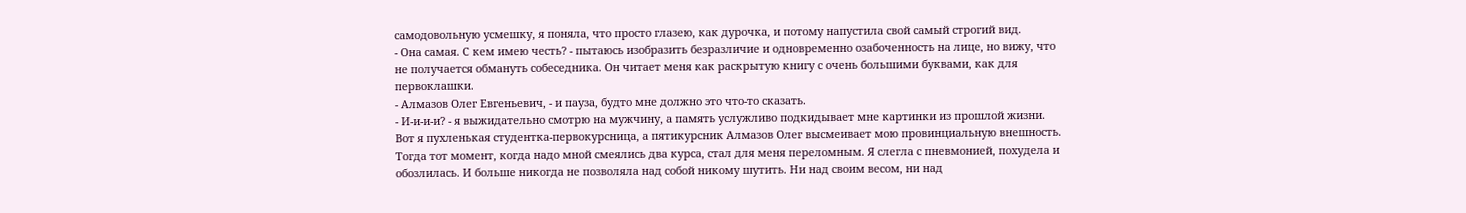самодовольную усмешку, я поняла, что просто глазею, как дурочка, и потому напустила свой самый строгий вид.
- Она самая. С кем имею честь? - пытаюсь изобразить безразличие и одновременно озабоченность на лице, но вижу, что не получается обмануть собеседника. Он читает меня как раскрытую книгу с очень большими буквами, как для первоклашки.
- Алмазов Олег Евгеньевич, - и пауза, будто мне должно это что-то сказать.
- И-и-и-и? - я выжидательно смотрю на мужчину, а память услужливо подкидывает мне картинки из прошлой жизни. Вот я пухленькая студентка-первокурсница, а пятикурсник Алмазов Олег высмеивает мою провинциальную внешность. Тогда тот момент, когда надо мной смеялись два курса, стал для меня переломным. Я слегла с пневмонией, похудела и обозлилась. И больше никогда не позволяла над собой никому шутить. Ни над своим весом, ни над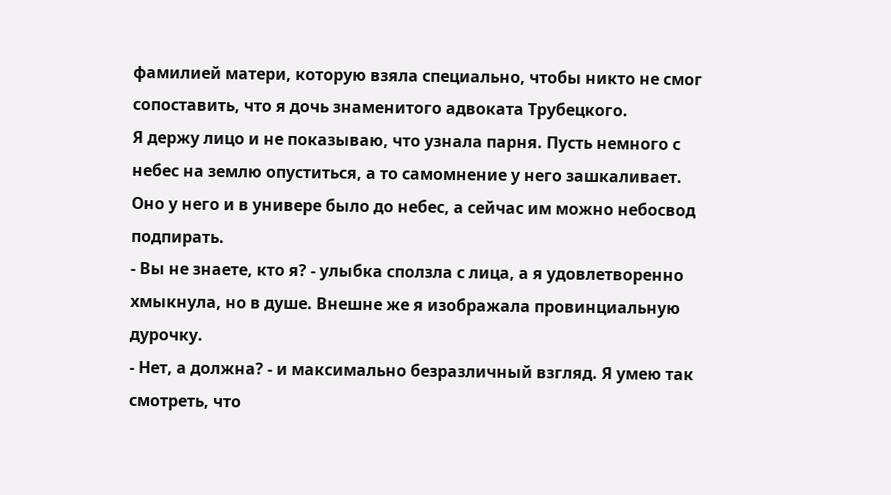фамилией матери, которую взяла специально, чтобы никто не смог сопоставить, что я дочь знаменитого адвоката Трубецкого.
Я держу лицо и не показываю, что узнала парня. Пусть немного с небес на землю опуститься, а то самомнение у него зашкаливает. Оно у него и в универе было до небес, а сейчас им можно небосвод подпирать.
- Вы не знаете, кто я? - улыбка сползла с лица, а я удовлетворенно хмыкнула, но в душе. Внешне же я изображала провинциальную дурочку.
- Нет, а должна? - и максимально безразличный взгляд. Я умею так смотреть, что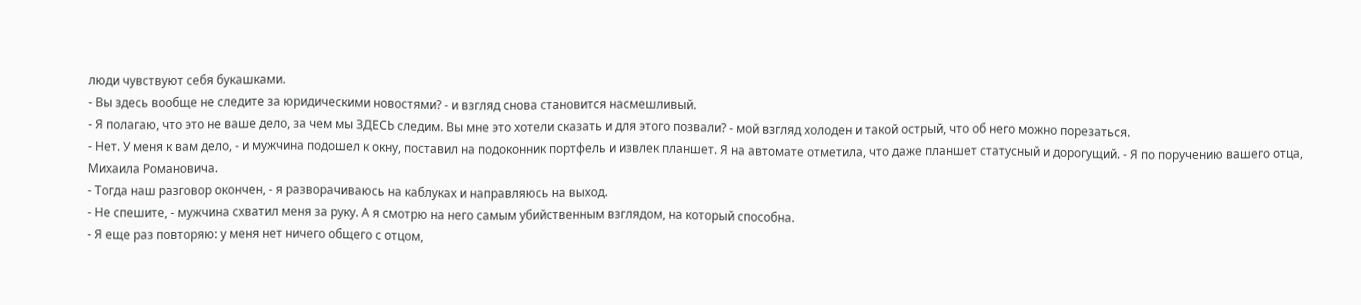люди чувствуют себя букашками.
- Вы здесь вообще не следите за юридическими новостями? - и взгляд снова становится насмешливый.
- Я полагаю, что это не ваше дело, за чем мы ЗДЕСЬ следим. Вы мне это хотели сказать и для этого позвали? - мой взгляд холоден и такой острый, что об него можно порезаться.
- Нет. У меня к вам дело, - и мужчина подошел к окну, поставил на подоконник портфель и извлек планшет. Я на автомате отметила, что даже планшет статусный и дорогущий. - Я по поручению вашего отца, Михаила Романовича.
- Тогда наш разговор окончен, - я разворачиваюсь на каблуках и направляюсь на выход.
- Не спешите, - мужчина схватил меня за руку. А я смотрю на него самым убийственным взглядом, на который способна.
- Я еще раз повторяю: у меня нет ничего общего с отцом,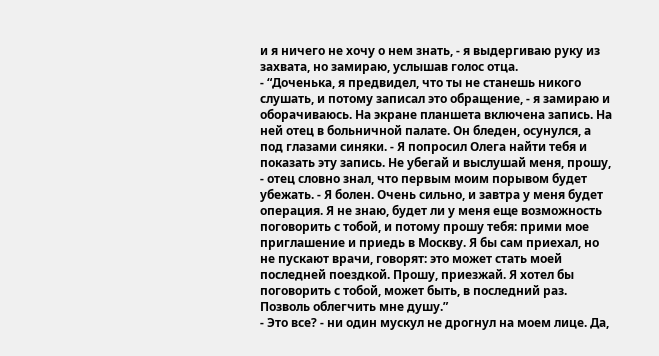и я ничего не хочу о нем знать, - я выдергиваю руку из захвата, но замираю, услышав голос отца.
- “Доченька, я предвидел, что ты не станешь никого слушать, и потому записал это обращение, - я замираю и оборачиваюсь. На экране планшета включена запись. На ней отец в больничной палате. Он бледен, осунулся, а под глазами синяки. - Я попросил Олега найти тебя и показать эту запись. Не убегай и выслушай меня, прошу, - отец словно знал, что первым моим порывом будет убежать. - Я болен. Очень сильно, и завтра у меня будет операция. Я не знаю, будет ли у меня еще возможность поговорить с тобой, и потому прошу тебя: прими мое приглашение и приедь в Москву. Я бы сам приехал, но не пускают врачи, говорят: это может стать моей последней поездкой. Прошу, приезжай. Я хотел бы поговорить с тобой, может быть, в последний раз. Позволь облегчить мне душу.”
- Это все? - ни один мускул не дрогнул на моем лице. Да,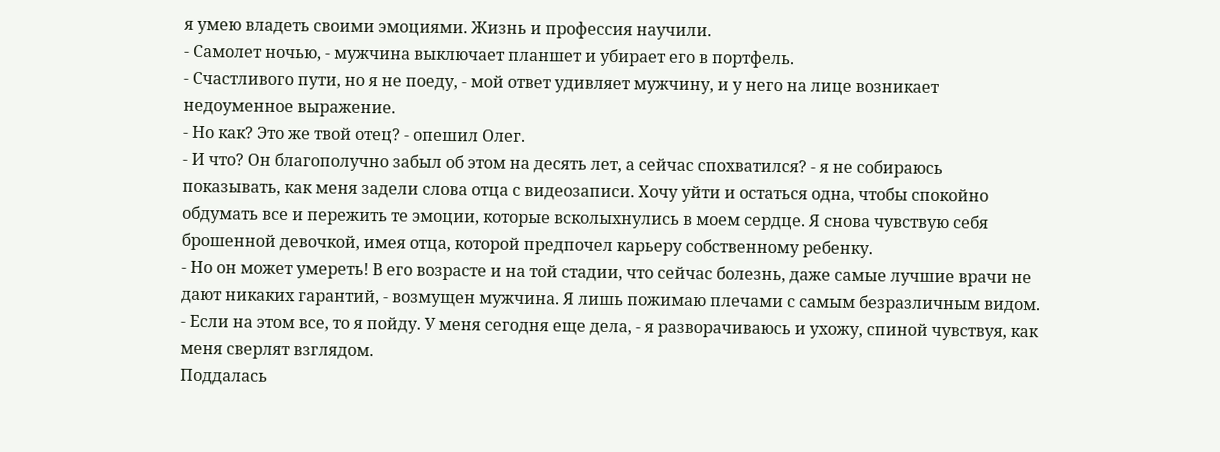я умею владеть своими эмоциями. Жизнь и профессия научили.
- Самолет ночью, - мужчина выключает планшет и убирает его в портфель.
- Счастливого пути, но я не поеду, - мой ответ удивляет мужчину, и у него на лице возникает недоуменное выражение.
- Но как? Это же твой отец? - опешил Олег.
- И что? Он благополучно забыл об этом на десять лет, а сейчас спохватился? - я не собираюсь показывать, как меня задели слова отца с видеозаписи. Хочу уйти и остаться одна, чтобы спокойно обдумать все и пережить те эмоции, которые всколыхнулись в моем сердце. Я снова чувствую себя брошенной девочкой, имея отца, которой предпочел карьеру собственному ребенку.
- Но он может умереть! В его возрасте и на той стадии, что сейчас болезнь, даже самые лучшие врачи не дают никаких гарантий, - возмущен мужчина. Я лишь пожимаю плечами с самым безразличным видом.
- Если на этом все, то я пойду. У меня сегодня еще дела, - я разворачиваюсь и ухожу, спиной чувствуя, как меня сверлят взглядом.
Поддалась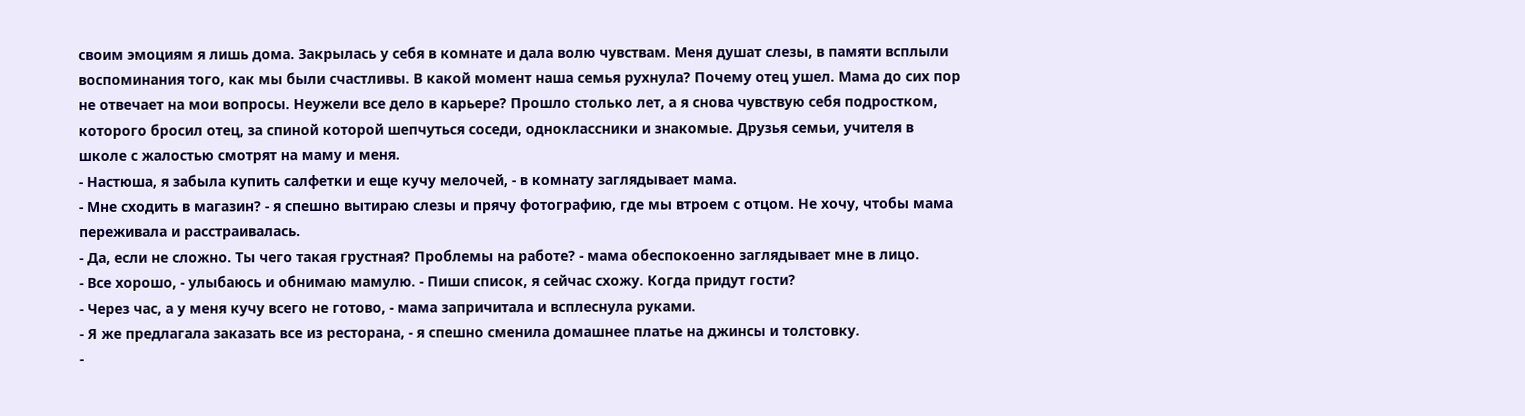своим эмоциям я лишь дома. Закрылась у себя в комнате и дала волю чувствам. Меня душат слезы, в памяти всплыли воспоминания того, как мы были счастливы. В какой момент наша семья рухнула? Почему отец ушел. Мама до сих пор не отвечает на мои вопросы. Неужели все дело в карьере? Прошло столько лет, а я снова чувствую себя подростком, которого бросил отец, за спиной которой шепчуться соседи, одноклассники и знакомые. Друзья семьи, учителя в школе с жалостью смотрят на маму и меня.
- Настюша, я забыла купить салфетки и еще кучу мелочей, - в комнату заглядывает мама.
- Мне сходить в магазин? - я спешно вытираю слезы и прячу фотографию, где мы втроем с отцом. Не хочу, чтобы мама переживала и расстраивалась.
- Да, если не сложно. Ты чего такая грустная? Проблемы на работе? - мама обеспокоенно заглядывает мне в лицо.
- Все хорошо, - улыбаюсь и обнимаю мамулю. - Пиши список, я сейчас схожу. Когда придут гости?
- Через час, а у меня кучу всего не готово, - мама запричитала и всплеснула руками.
- Я же предлагала заказать все из ресторана, - я спешно сменила домашнее платье на джинсы и толстовку.
-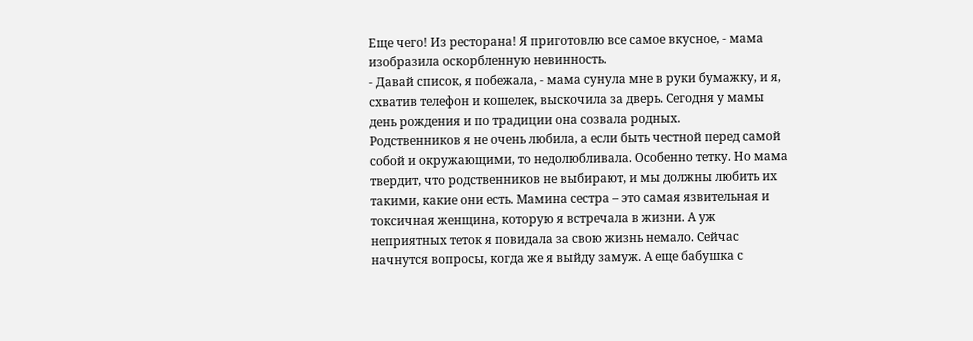Еще чего! Из ресторана! Я приготовлю все самое вкусное, - мама изобразила оскорбленную невинность.
- Давай список, я побежала, - мама сунула мне в руки бумажку, и я, схватив телефон и кошелек, выскочила за дверь. Сегодня у мамы день рождения и по традиции она созвала родных.
Родственников я не очень любила, а если быть честной перед самой собой и окружающими, то недолюбливала. Особенно тетку. Но мама твердит, что родственников не выбирают, и мы должны любить их такими, какие они есть. Мамина сестра – это самая язвительная и токсичная женщина, которую я встречала в жизни. А уж неприятных теток я повидала за свою жизнь немало. Сейчас начнутся вопросы, когда же я выйду замуж. А еще бабушка с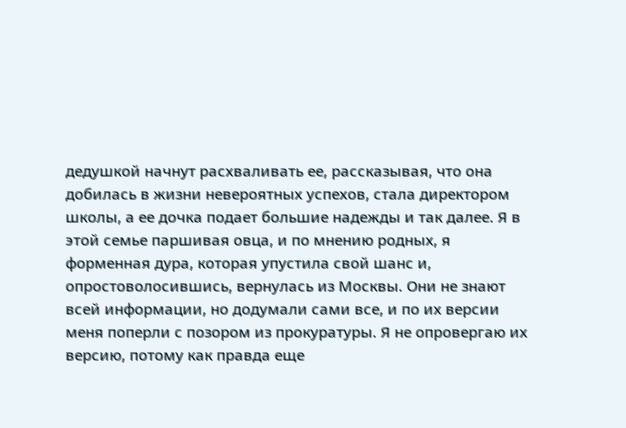дедушкой начнут расхваливать ее, рассказывая, что она добилась в жизни невероятных успехов, стала директором школы, а ее дочка подает большие надежды и так далее. Я в этой семье паршивая овца, и по мнению родных, я форменная дура, которая упустила свой шанс и, опростоволосившись, вернулась из Москвы. Они не знают всей информации, но додумали сами все, и по их версии меня поперли с позором из прокуратуры. Я не опровергаю их версию, потому как правда еще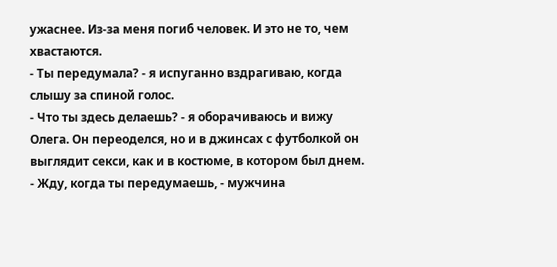ужаснее. Из-за меня погиб человек. И это не то, чем хвастаются.
- Ты передумала? - я испуганно вздрагиваю, когда слышу за спиной голос.
- Что ты здесь делаешь? - я оборачиваюсь и вижу Олега. Он переоделся, но и в джинсах с футболкой он выглядит секси, как и в костюме, в котором был днем.
- Жду, когда ты передумаешь, - мужчина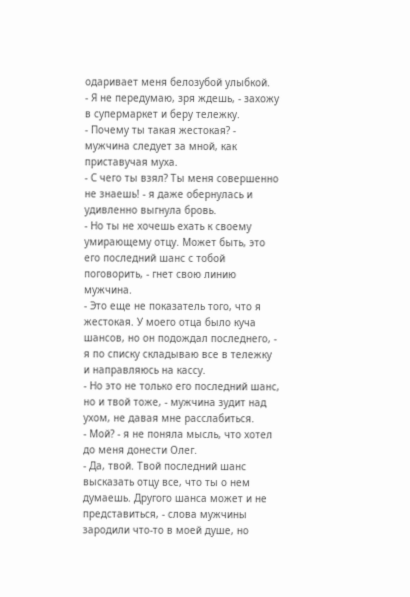одаривает меня белозубой улыбкой.
- Я не передумаю, зря ждешь, - захожу в супермаркет и беру тележку.
- Почему ты такая жестокая? - мужчина следует за мной, как приставучая муха.
- С чего ты взял? Ты меня совершенно не знаешь! - я даже обернулась и удивленно выгнула бровь.
- Но ты не хочешь ехать к своему умирающему отцу. Может быть, это его последний шанс с тобой поговорить, - гнет свою линию мужчина.
- Это еще не показатель того, что я жестокая. У моего отца было куча шансов, но он подождал последнего, - я по списку складываю все в тележку и направляюсь на кассу.
- Но это не только его последний шанс, но и твой тоже, - мужчина зудит над ухом, не давая мне расслабиться.
- Мой? - я не поняла мысль, что хотел до меня донести Олег.
- Да, твой. Твой последний шанс высказать отцу все, что ты о нем думаешь. Другого шанса может и не представиться, - слова мужчины зародили что-то в моей душе, но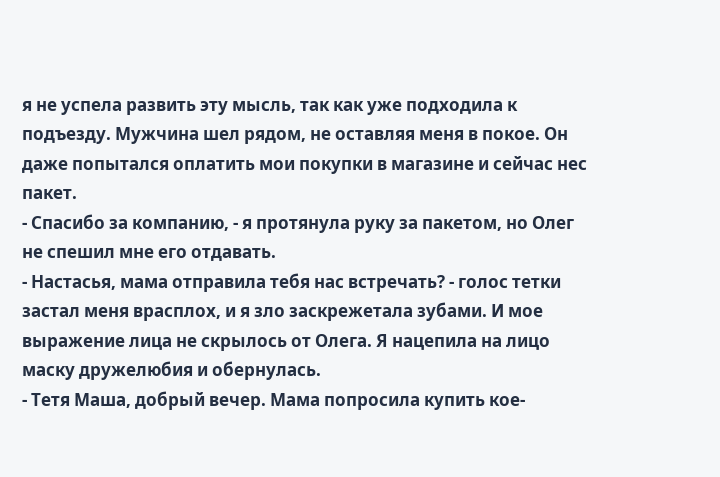я не успела развить эту мысль, так как уже подходила к подъезду. Мужчина шел рядом, не оставляя меня в покое. Он даже попытался оплатить мои покупки в магазине и сейчас нес пакет.
- Спасибо за компанию, - я протянула руку за пакетом, но Олег не спешил мне его отдавать.
- Настасья, мама отправила тебя нас встречать? - голос тетки застал меня врасплох, и я зло заскрежетала зубами. И мое выражение лица не скрылось от Олега. Я нацепила на лицо маску дружелюбия и обернулась.
- Тетя Маша, добрый вечер. Мама попросила купить кое-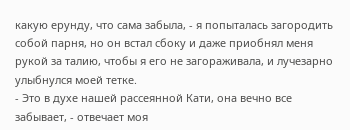какую ерунду, что сама забыла, - я попыталась загородить собой парня, но он встал сбоку и даже приобнял меня рукой за талию, чтобы я его не загораживала, и лучезарно улыбнулся моей тетке.
- Это в духе нашей рассеянной Кати, она вечно все забывает, - отвечает моя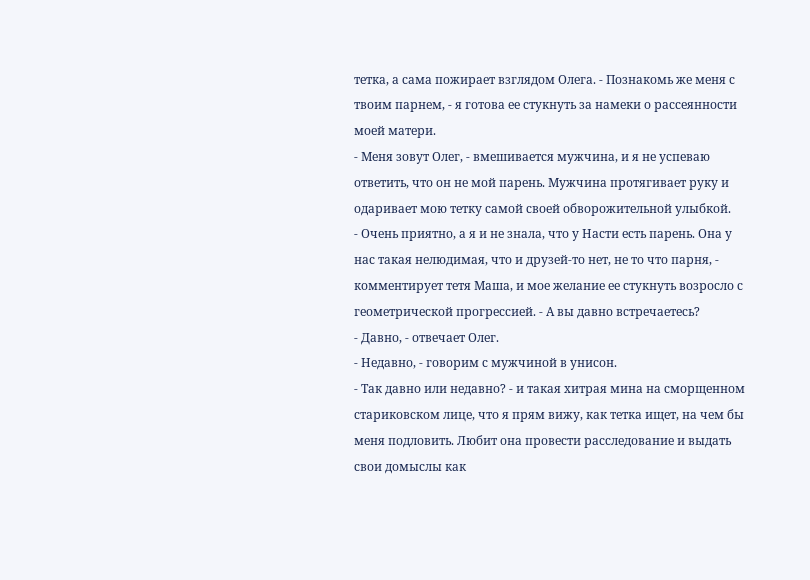тетка, а сама пожирает взглядом Олега. - Познакомь же меня с твоим парнем, - я готова ее стукнуть за намеки о рассеянности моей матери.
- Меня зовут Олег, - вмешивается мужчина, и я не успеваю ответить, что он не мой парень. Мужчина протягивает руку и одаривает мою тетку самой своей обворожительной улыбкой.
- Очень приятно, а я и не знала, что у Насти есть парень. Она у нас такая нелюдимая, что и друзей-то нет, не то что парня, - комментирует тетя Маша, и мое желание ее стукнуть возросло с геометрической прогрессией. - А вы давно встречаетесь?
- Давно, - отвечает Олег.
- Недавно, - говорим с мужчиной в унисон.
- Так давно или недавно? - и такая хитрая мина на сморщенном стариковском лице, что я прям вижу, как тетка ищет, на чем бы меня подловить. Любит она провести расследование и выдать свои домыслы как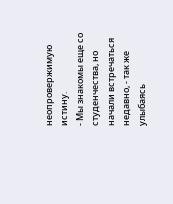неопровержимую истину.
- Мы знакомы еще со студенчества, но начали встречаться недавно, - так же улыбаясь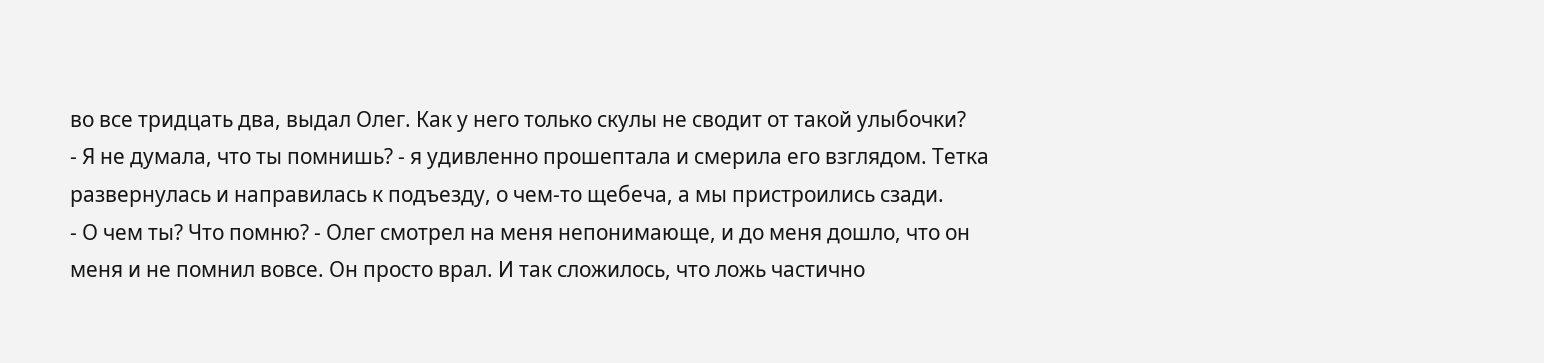во все тридцать два, выдал Олег. Как у него только скулы не сводит от такой улыбочки?
- Я не думала, что ты помнишь? - я удивленно прошептала и смерила его взглядом. Тетка развернулась и направилась к подъезду, о чем-то щебеча, а мы пристроились сзади.
- О чем ты? Что помню? - Олег смотрел на меня непонимающе, и до меня дошло, что он меня и не помнил вовсе. Он просто врал. И так сложилось, что ложь частично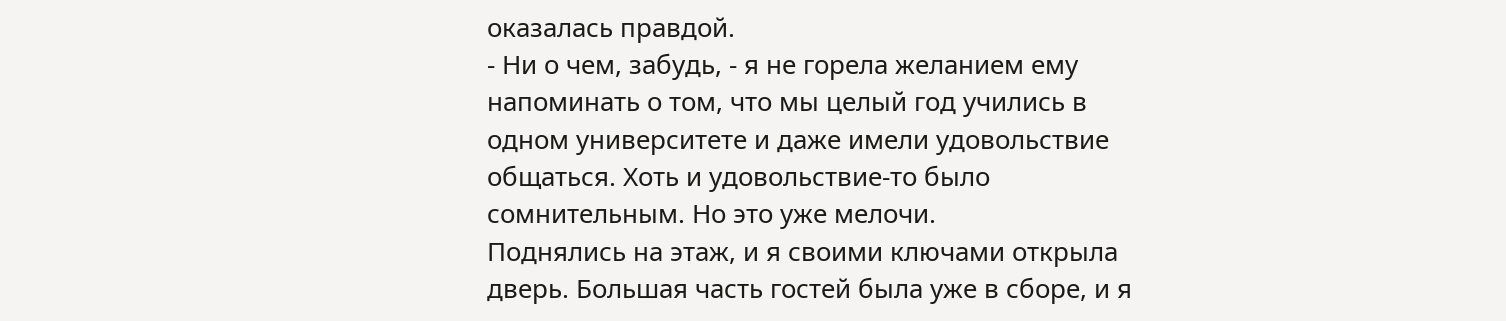оказалась правдой.
- Ни о чем, забудь, - я не горела желанием ему напоминать о том, что мы целый год учились в одном университете и даже имели удовольствие общаться. Хоть и удовольствие-то было сомнительным. Но это уже мелочи.
Поднялись на этаж, и я своими ключами открыла дверь. Большая часть гостей была уже в сборе, и я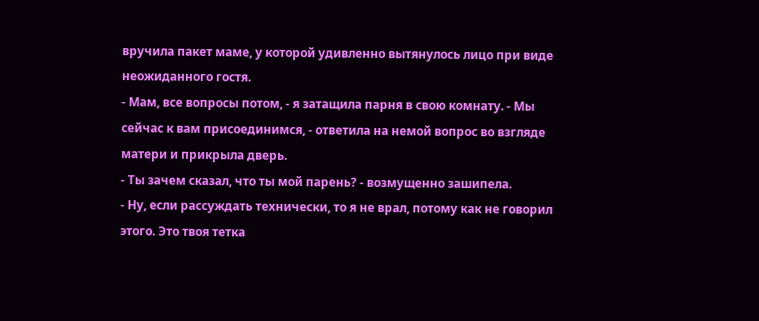вручила пакет маме, у которой удивленно вытянулось лицо при виде неожиданного гостя.
- Мам, все вопросы потом, - я затащила парня в свою комнату. - Мы сейчас к вам присоединимся, - ответила на немой вопрос во взгляде матери и прикрыла дверь.
- Ты зачем сказал, что ты мой парень? - возмущенно зашипела.
- Ну, если рассуждать технически, то я не врал, потому как не говорил этого. Это твоя тетка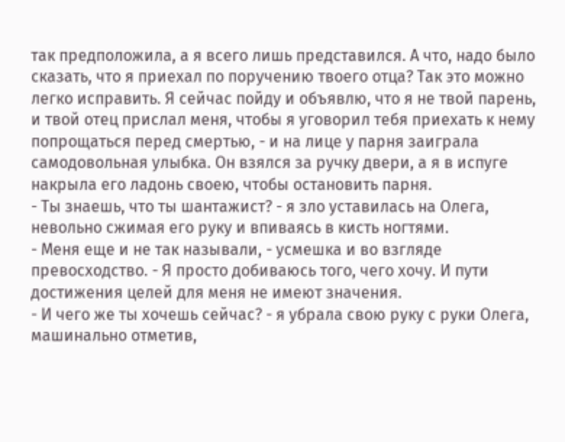так предположила, а я всего лишь представился. А что, надо было сказать, что я приехал по поручению твоего отца? Так это можно легко исправить. Я сейчас пойду и объявлю, что я не твой парень, и твой отец прислал меня, чтобы я уговорил тебя приехать к нему попрощаться перед смертью, - и на лице у парня заиграла самодовольная улыбка. Он взялся за ручку двери, а я в испуге накрыла его ладонь своею, чтобы остановить парня.
- Ты знаешь, что ты шантажист? - я зло уставилась на Олега, невольно сжимая его руку и впиваясь в кисть ногтями.
- Меня еще и не так называли, - усмешка и во взгляде превосходство. - Я просто добиваюсь того, чего хочу. И пути достижения целей для меня не имеют значения.
- И чего же ты хочешь сейчас? - я убрала свою руку с руки Олега, машинально отметив,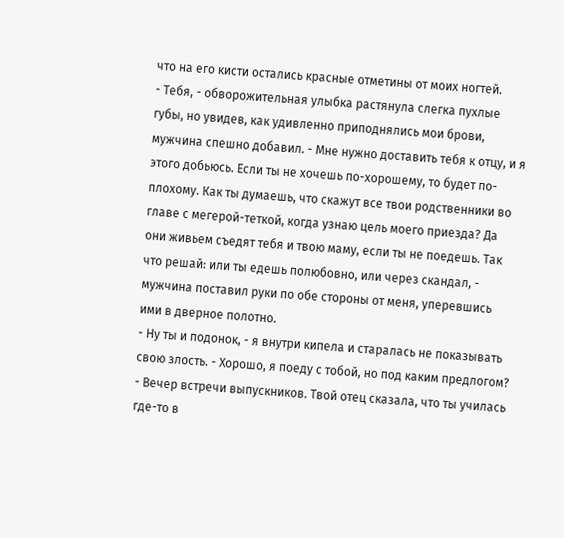что на его кисти остались красные отметины от моих ногтей.
- Тебя, - обворожительная улыбка растянула слегка пухлые губы, но увидев, как удивленно приподнялись мои брови, мужчина спешно добавил. - Мне нужно доставить тебя к отцу, и я этого добьюсь. Если ты не хочешь по-хорошему, то будет по-плохому. Как ты думаешь, что скажут все твои родственники во главе с мегерой-теткой, когда узнаю цель моего приезда? Да они живьем съедят тебя и твою маму, если ты не поедешь. Так что решай: или ты едешь полюбовно, или через скандал, - мужчина поставил руки по обе стороны от меня, уперевшись ими в дверное полотно.
- Ну ты и подонок, - я внутри кипела и старалась не показывать свою злость. - Хорошо, я поеду с тобой, но под каким предлогом?
- Вечер встречи выпускников. Твой отец сказала, что ты училась где-то в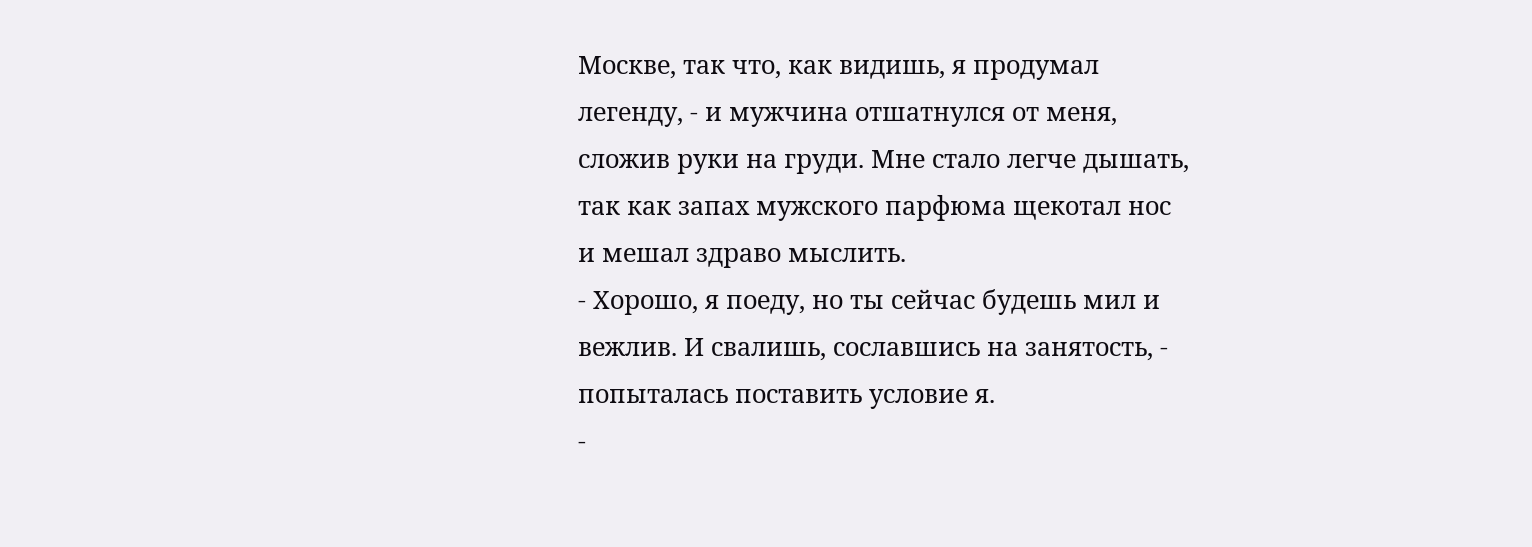Москве, так что, как видишь, я продумал легенду, - и мужчина отшатнулся от меня, сложив руки на груди. Мне стало легче дышать, так как запах мужского парфюма щекотал нос и мешал здраво мыслить.
- Хорошо, я поеду, но ты сейчас будешь мил и вежлив. И свалишь, сославшись на занятость, - попыталась поставить условие я.
-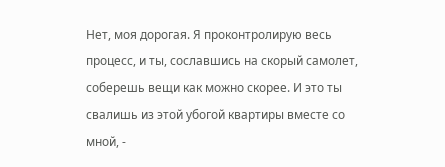Нет, моя дорогая. Я проконтролирую весь процесс, и ты, сославшись на скорый самолет, соберешь вещи как можно скорее. И это ты свалишь из этой убогой квартиры вместе со мной, -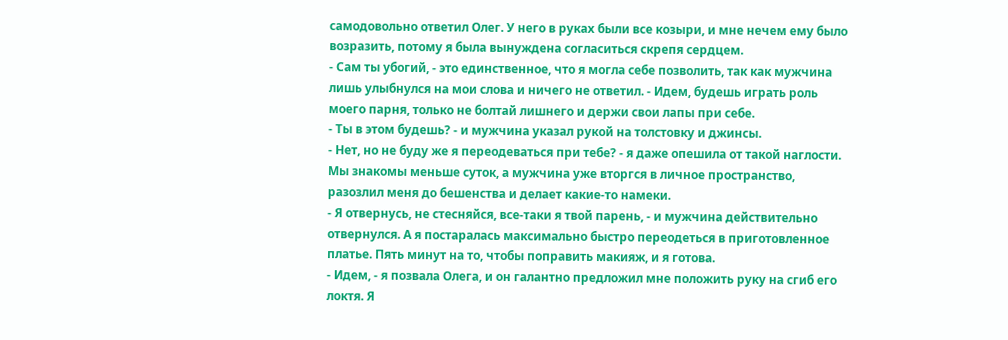самодовольно ответил Олег. У него в руках были все козыри, и мне нечем ему было возразить, потому я была вынуждена согласиться скрепя сердцем.
- Сам ты убогий, - это единственное, что я могла себе позволить, так как мужчина лишь улыбнулся на мои слова и ничего не ответил. - Идем, будешь играть роль моего парня, только не болтай лишнего и держи свои лапы при себе.
- Ты в этом будешь? - и мужчина указал рукой на толстовку и джинсы.
- Нет, но не буду же я переодеваться при тебе? - я даже опешила от такой наглости. Мы знакомы меньше суток, а мужчина уже вторгся в личное пространство, разозлил меня до бешенства и делает какие-то намеки.
- Я отвернусь, не стесняйся, все-таки я твой парень, - и мужчина действительно отвернулся. А я постаралась максимально быстро переодеться в приготовленное платье. Пять минут на то, чтобы поправить макияж, и я готова.
- Идем, - я позвала Олега, и он галантно предложил мне положить руку на сгиб его локтя. Я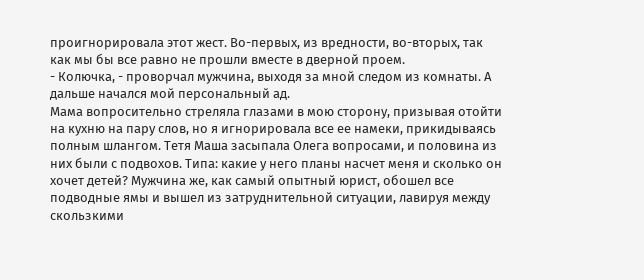проигнорировала этот жест. Во-первых, из вредности, во-вторых, так как мы бы все равно не прошли вместе в дверной проем.
- Колючка, - проворчал мужчина, выходя за мной следом из комнаты. А дальше начался мой персональный ад.
Мама вопросительно стреляла глазами в мою сторону, призывая отойти на кухню на пару слов, но я игнорировала все ее намеки, прикидываясь полным шлангом. Тетя Маша засыпала Олега вопросами, и половина из них были с подвохов. Типа: какие у него планы насчет меня и сколько он хочет детей? Мужчина же, как самый опытный юрист, обошел все подводные ямы и вышел из затруднительной ситуации, лавируя между скользкими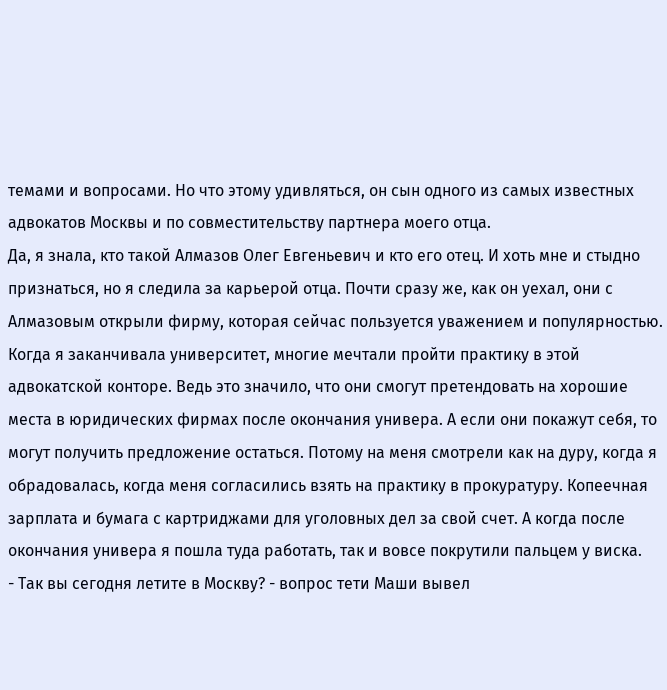темами и вопросами. Но что этому удивляться, он сын одного из самых известных адвокатов Москвы и по совместительству партнера моего отца.
Да, я знала, кто такой Алмазов Олег Евгеньевич и кто его отец. И хоть мне и стыдно признаться, но я следила за карьерой отца. Почти сразу же, как он уехал, они с Алмазовым открыли фирму, которая сейчас пользуется уважением и популярностью. Когда я заканчивала университет, многие мечтали пройти практику в этой адвокатской конторе. Ведь это значило, что они смогут претендовать на хорошие места в юридических фирмах после окончания универа. А если они покажут себя, то могут получить предложение остаться. Потому на меня смотрели как на дуру, когда я обрадовалась, когда меня согласились взять на практику в прокуратуру. Копеечная зарплата и бумага с картриджами для уголовных дел за свой счет. А когда после окончания универа я пошла туда работать, так и вовсе покрутили пальцем у виска.
- Так вы сегодня летите в Москву? - вопрос тети Маши вывел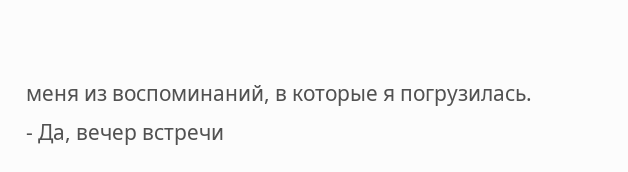меня из воспоминаний, в которые я погрузилась.
- Да, вечер встречи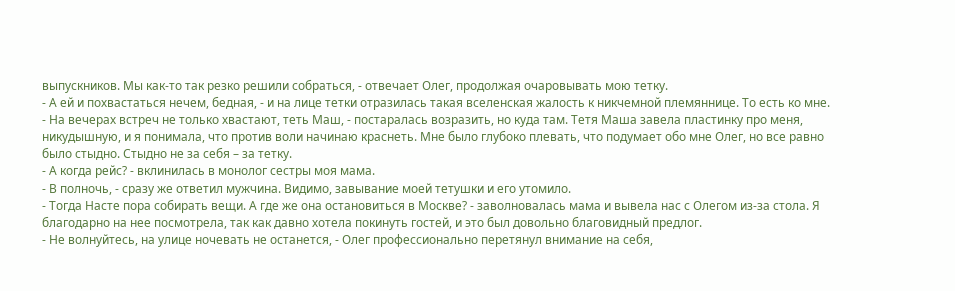выпускников. Мы как-то так резко решили собраться, - отвечает Олег, продолжая очаровывать мою тетку.
- А ей и похвастаться нечем, бедная, - и на лице тетки отразилась такая вселенская жалость к никчемной племяннице. То есть ко мне.
- На вечерах встреч не только хвастают, теть Маш, - постаралась возразить, но куда там. Тетя Маша завела пластинку про меня, никудышную, и я понимала, что против воли начинаю краснеть. Мне было глубоко плевать, что подумает обо мне Олег, но все равно было стыдно. Стыдно не за себя – за тетку.
- А когда рейс? - вклинилась в монолог сестры моя мама.
- В полночь, - сразу же ответил мужчина. Видимо, завывание моей тетушки и его утомило.
- Тогда Насте пора собирать вещи. А где же она остановиться в Москве? - заволновалась мама и вывела нас с Олегом из-за стола. Я благодарно на нее посмотрела, так как давно хотела покинуть гостей, и это был довольно благовидный предлог.
- Не волнуйтесь, на улице ночевать не останется, - Олег профессионально перетянул внимание на себя,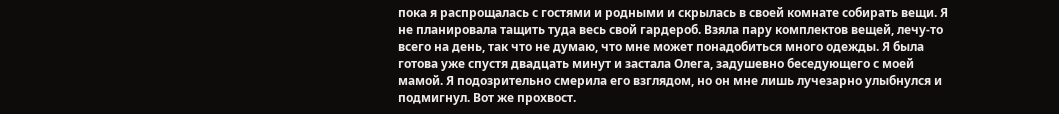пока я распрощалась с гостями и родными и скрылась в своей комнате собирать вещи. Я не планировала тащить туда весь свой гардероб. Взяла пару комплектов вещей, лечу-то всего на день, так что не думаю, что мне может понадобиться много одежды. Я была готова уже спустя двадцать минут и застала Олега, задушевно беседующего с моей мамой. Я подозрительно смерила его взглядом, но он мне лишь лучезарно улыбнулся и подмигнул. Вот же прохвост.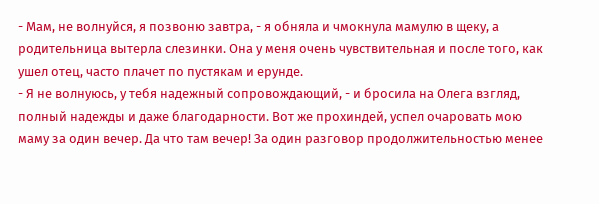- Мам, не волнуйся, я позвоню завтра, - я обняла и чмокнула мамулю в щеку, а родительница вытерла слезинки. Она у меня очень чувствительная и после того, как ушел отец, часто плачет по пустякам и ерунде.
- Я не волнуюсь, у тебя надежный сопровождающий, - и бросила на Олега взгляд, полный надежды и даже благодарности. Вот же прохиндей, успел очаровать мою маму за один вечер. Да что там вечер! За один разговор продолжительностью менее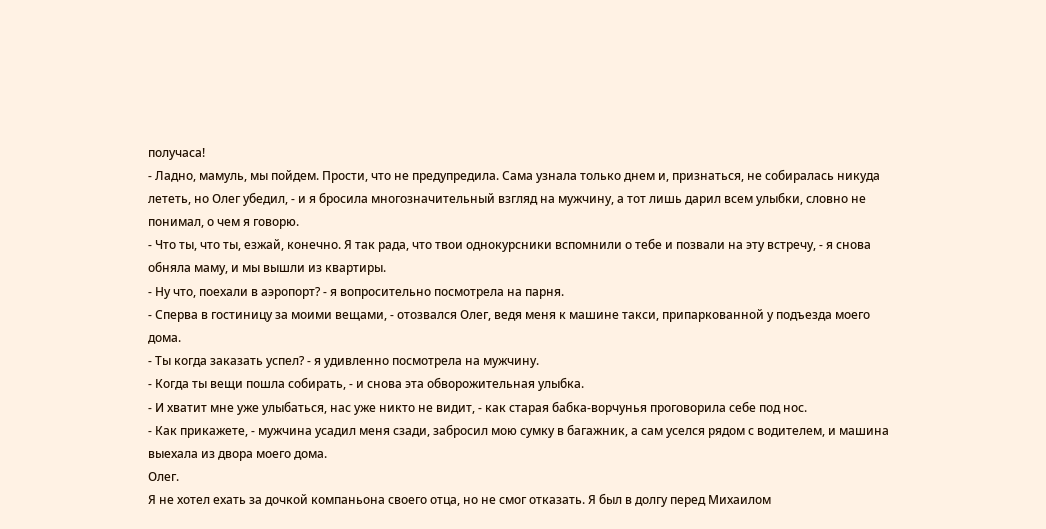получаса!
- Ладно, мамуль, мы пойдем. Прости, что не предупредила. Сама узнала только днем и, признаться, не собиралась никуда лететь, но Олег убедил, - и я бросила многозначительный взгляд на мужчину, а тот лишь дарил всем улыбки, словно не понимал, о чем я говорю.
- Что ты, что ты, езжай, конечно. Я так рада, что твои однокурсники вспомнили о тебе и позвали на эту встречу, - я снова обняла маму, и мы вышли из квартиры.
- Ну что, поехали в аэропорт? - я вопросительно посмотрела на парня.
- Сперва в гостиницу за моими вещами, - отозвался Олег, ведя меня к машине такси, припаркованной у подъезда моего дома.
- Ты когда заказать успел? - я удивленно посмотрела на мужчину.
- Когда ты вещи пошла собирать, - и снова эта обворожительная улыбка.
- И хватит мне уже улыбаться, нас уже никто не видит, - как старая бабка-ворчунья проговорила себе под нос.
- Как прикажете, - мужчина усадил меня сзади, забросил мою сумку в багажник, а сам уселся рядом с водителем, и машина выехала из двора моего дома.
Олег.
Я не хотел ехать за дочкой компаньона своего отца, но не смог отказать. Я был в долгу перед Михаилом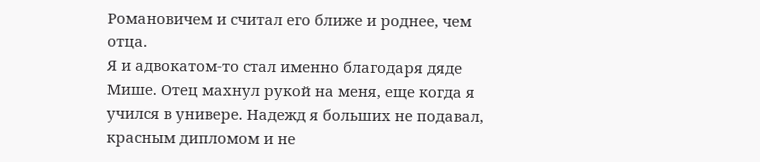Романовичем и считал его ближе и роднее, чем отца.
Я и адвокатом-то стал именно благодаря дяде Мише. Отец махнул рукой на меня, еще когда я учился в универе. Надежд я больших не подавал, красным дипломом и не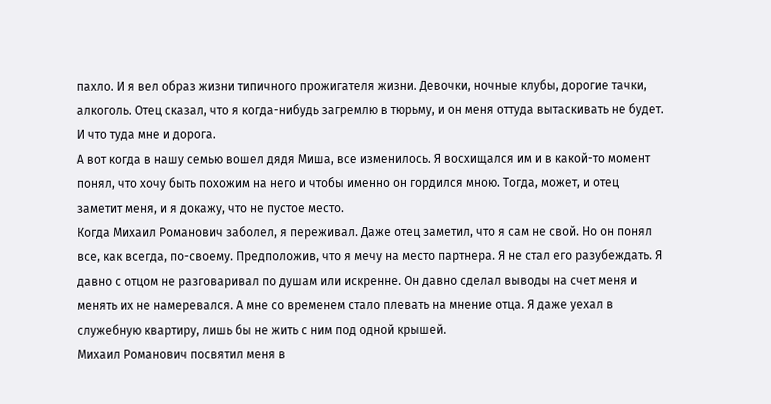пахло. И я вел образ жизни типичного прожигателя жизни. Девочки, ночные клубы, дорогие тачки, алкоголь. Отец сказал, что я когда-нибудь загремлю в тюрьму, и он меня оттуда вытаскивать не будет. И что туда мне и дорога.
А вот когда в нашу семью вошел дядя Миша, все изменилось. Я восхищался им и в какой-то момент понял, что хочу быть похожим на него и чтобы именно он гордился мною. Тогда, может, и отец заметит меня, и я докажу, что не пустое место.
Когда Михаил Романович заболел, я переживал. Даже отец заметил, что я сам не свой. Но он понял все, как всегда, по-своему. Предположив, что я мечу на место партнера. Я не стал его разубеждать. Я давно с отцом не разговаривал по душам или искренне. Он давно сделал выводы на счет меня и менять их не намеревался. А мне со временем стало плевать на мнение отца. Я даже уехал в служебную квартиру, лишь бы не жить с ним под одной крышей.
Михаил Романович посвятил меня в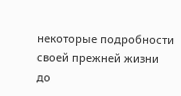некоторые подробности своей прежней жизни до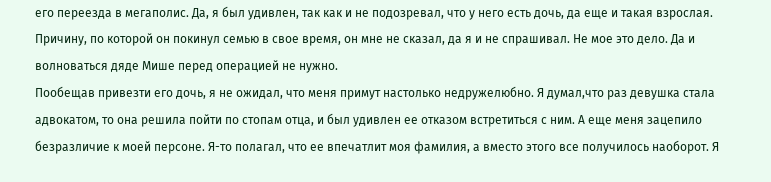его переезда в мегаполис. Да, я был удивлен, так как и не подозревал, что у него есть дочь, да еще и такая взрослая. Причину, по которой он покинул семью в свое время, он мне не сказал, да я и не спрашивал. Не мое это дело. Да и волноваться дяде Мише перед операцией не нужно.
Пообещав привезти его дочь, я не ожидал, что меня примут настолько недружелюбно. Я думал,что раз девушка стала адвокатом, то она решила пойти по стопам отца, и был удивлен ее отказом встретиться с ним. А еще меня зацепило безразличие к моей персоне. Я-то полагал, что ее впечатлит моя фамилия, а вместо этого все получилось наоборот. Я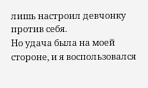лишь настроил девчонку против себя.
Но удача была на моей стороне, и я воспользовался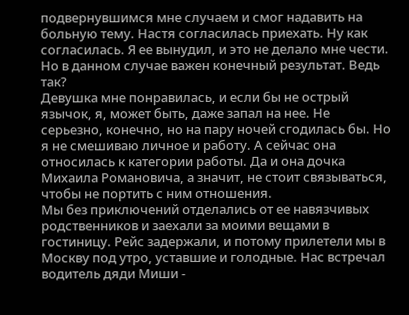подвернувшимся мне случаем и смог надавить на больную тему. Настя согласилась приехать. Ну как согласилась. Я ее вынудил, и это не делало мне чести. Но в данном случае важен конечный результат. Ведь так?
Девушка мне понравилась, и если бы не острый язычок, я, может быть, даже запал на нее. Не серьезно, конечно, но на пару ночей сгодилась бы. Но я не смешиваю личное и работу. А сейчас она относилась к категории работы. Да и она дочка Михаила Романовича, а значит, не стоит связываться, чтобы не портить с ним отношения.
Мы без приключений отделались от ее навязчивых родственников и заехали за моими вещами в гостиницу. Рейс задержали, и потому прилетели мы в Москву под утро, уставшие и голодные. Нас встречал водитель дяди Миши -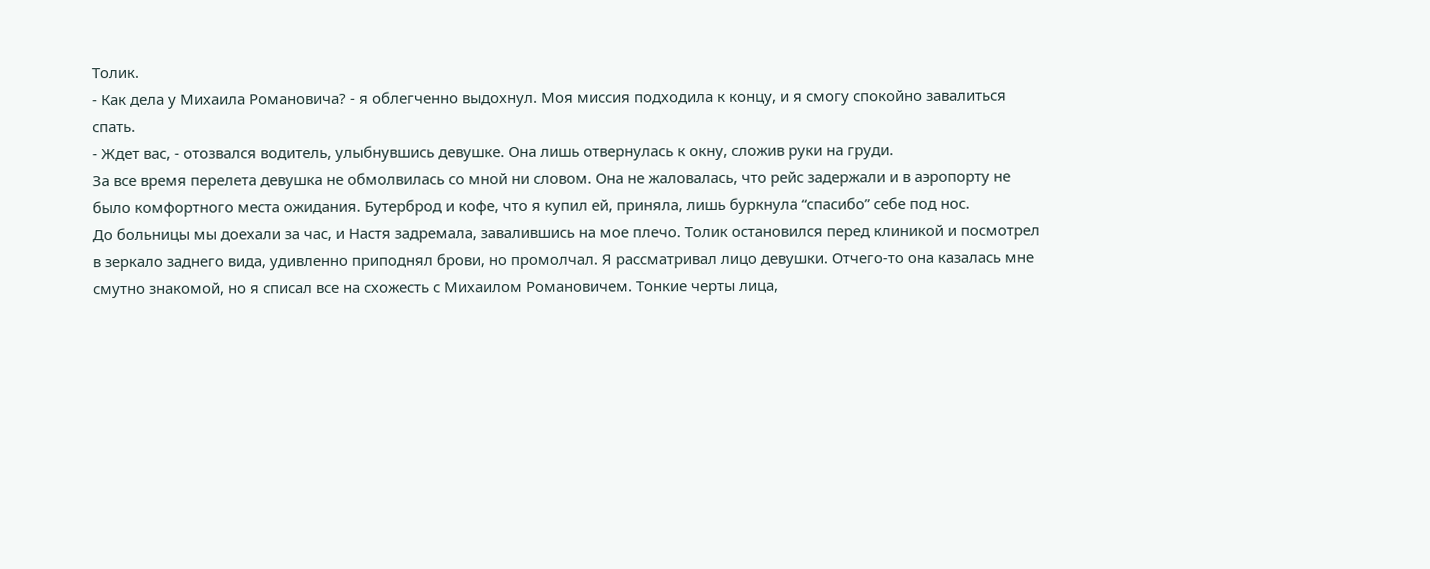Толик.
- Как дела у Михаила Романовича? - я облегченно выдохнул. Моя миссия подходила к концу, и я смогу спокойно завалиться спать.
- Ждет вас, - отозвался водитель, улыбнувшись девушке. Она лишь отвернулась к окну, сложив руки на груди.
За все время перелета девушка не обмолвилась со мной ни словом. Она не жаловалась, что рейс задержали и в аэропорту не было комфортного места ожидания. Бутерброд и кофе, что я купил ей, приняла, лишь буркнула “спасибо” себе под нос.
До больницы мы доехали за час, и Настя задремала, завалившись на мое плечо. Толик остановился перед клиникой и посмотрел в зеркало заднего вида, удивленно приподнял брови, но промолчал. Я рассматривал лицо девушки. Отчего-то она казалась мне смутно знакомой, но я списал все на схожесть с Михаилом Романовичем. Тонкие черты лица,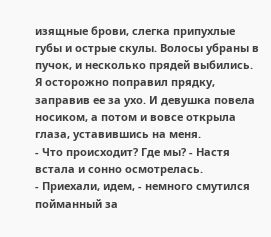изящные брови, слегка припухлые губы и острые скулы. Волосы убраны в пучок, и несколько прядей выбились. Я осторожно поправил прядку, заправив ее за ухо. И девушка повела носиком, а потом и вовсе открыла глаза, уставившись на меня.
- Что происходит? Где мы? - Настя встала и сонно осмотрелась.
- Приехали, идем, - немного смутился пойманный за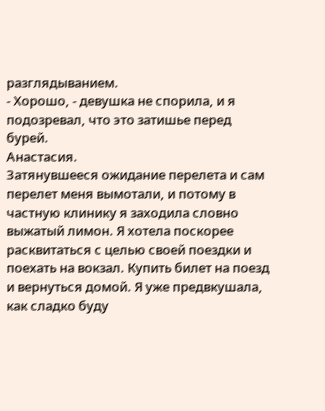разглядыванием.
- Хорошо, - девушка не спорила, и я подозревал, что это затишье перед бурей.
Анастасия.
Затянувшееся ожидание перелета и сам перелет меня вымотали, и потому в частную клинику я заходила словно выжатый лимон. Я хотела поскорее расквитаться с целью своей поездки и поехать на вокзал. Купить билет на поезд и вернуться домой. Я уже предвкушала, как сладко буду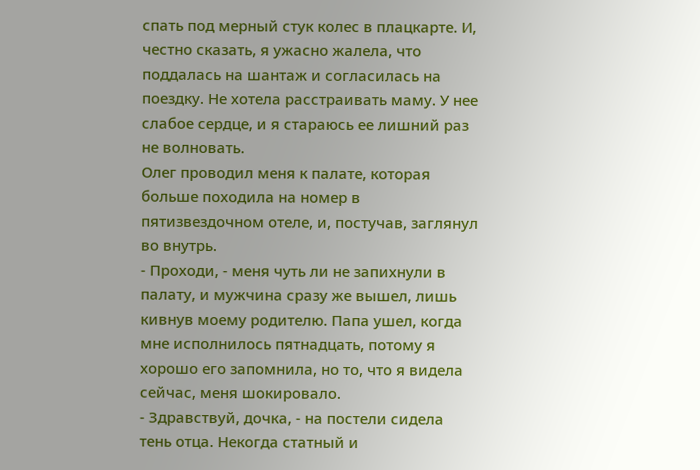спать под мерный стук колес в плацкарте. И, честно сказать, я ужасно жалела, что поддалась на шантаж и согласилась на поездку. Не хотела расстраивать маму. У нее слабое сердце, и я стараюсь ее лишний раз не волновать.
Олег проводил меня к палате, которая больше походила на номер в пятизвездочном отеле, и, постучав, заглянул во внутрь.
- Проходи, - меня чуть ли не запихнули в палату, и мужчина сразу же вышел, лишь кивнув моему родителю. Папа ушел, когда мне исполнилось пятнадцать, потому я хорошо его запомнила, но то, что я видела сейчас, меня шокировало.
- Здравствуй, дочка, - на постели сидела тень отца. Некогда статный и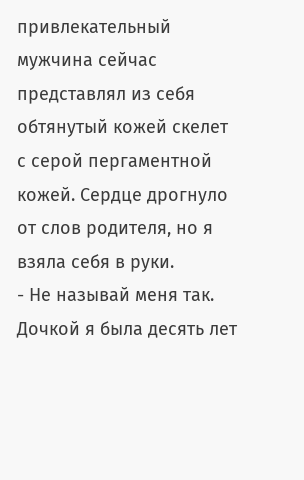привлекательный мужчина сейчас представлял из себя обтянутый кожей скелет с серой пергаментной кожей. Сердце дрогнуло от слов родителя, но я взяла себя в руки.
- Не называй меня так. Дочкой я была десять лет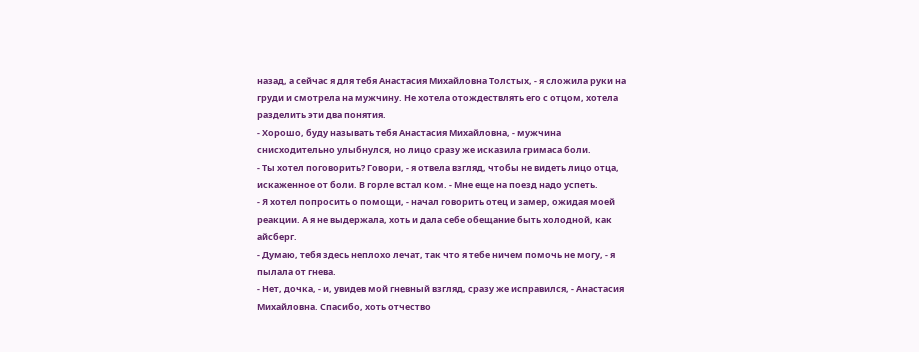назад, а сейчас я для тебя Анастасия Михайловна Толстых, - я сложила руки на груди и смотрела на мужчину. Не хотела отождествлять его с отцом, хотела разделить эти два понятия.
- Хорошо, буду называть тебя Анастасия Михайловна, - мужчина снисходительно улыбнулся, но лицо сразу же исказила гримаса боли.
- Ты хотел поговорить? Говори, - я отвела взгляд, чтобы не видеть лицо отца, искаженное от боли. В горле встал ком. - Мне еще на поезд надо успеть.
- Я хотел попросить о помощи, - начал говорить отец и замер, ожидая моей реакции. А я не выдержала, хоть и дала себе обещание быть холодной, как айсберг.
- Думаю, тебя здесь неплохо лечат, так что я тебе ничем помочь не могу, - я пылала от гнева.
- Нет, дочка, - и, увидев мой гневный взгляд, сразу же исправился, - Анастасия Михайловна. Спасибо, хоть отчество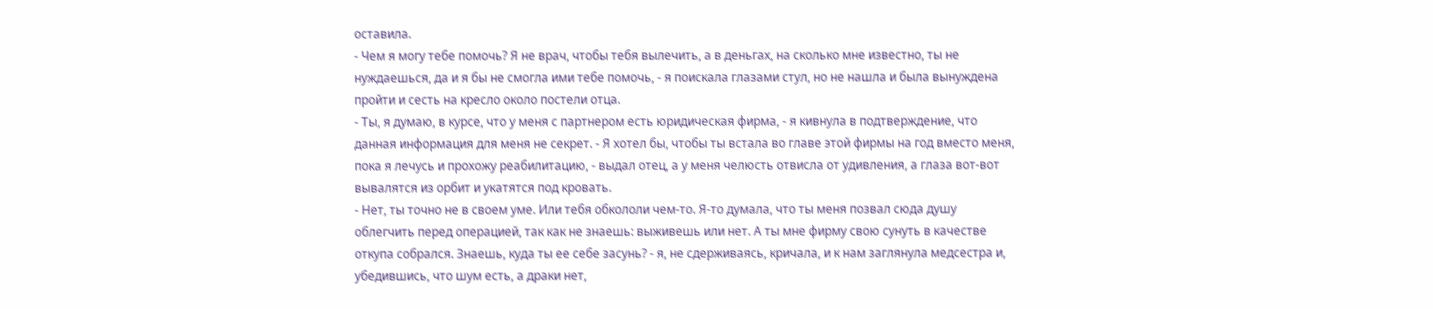оставила.
- Чем я могу тебе помочь? Я не врач, чтобы тебя вылечить, а в деньгах, на сколько мне известно, ты не нуждаешься, да и я бы не смогла ими тебе помочь, - я поискала глазами стул, но не нашла и была вынуждена пройти и сесть на кресло около постели отца.
- Ты, я думаю, в курсе, что у меня с партнером есть юридическая фирма, - я кивнула в подтверждение, что данная информация для меня не секрет. - Я хотел бы, чтобы ты встала во главе этой фирмы на год вместо меня, пока я лечусь и прохожу реабилитацию, - выдал отец, а у меня челюсть отвисла от удивления, а глаза вот-вот вывалятся из орбит и укатятся под кровать.
- Нет, ты точно не в своем уме. Или тебя обкололи чем-то. Я-то думала, что ты меня позвал сюда душу облегчить перед операцией, так как не знаешь: выживешь или нет. А ты мне фирму свою сунуть в качестве откупа собрался. Знаешь, куда ты ее себе засунь? - я, не сдерживаясь, кричала, и к нам заглянула медсестра и, убедившись, что шум есть, а драки нет,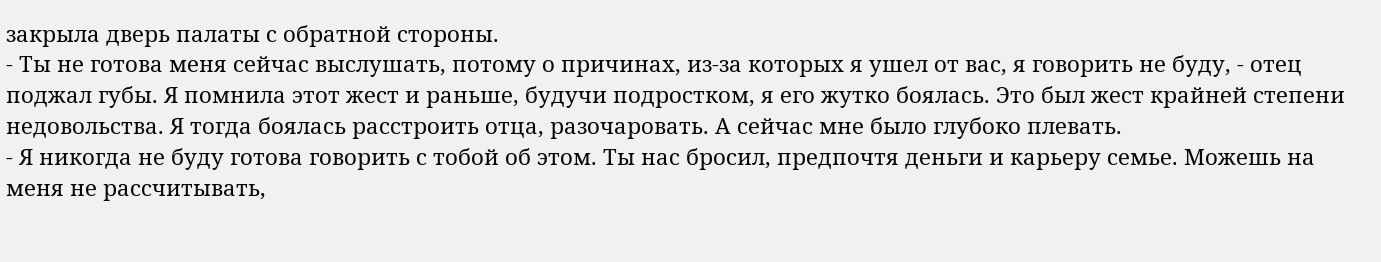закрыла дверь палаты с обратной стороны.
- Ты не готова меня сейчас выслушать, потому о причинах, из-за которых я ушел от вас, я говорить не буду, - отец поджал губы. Я помнила этот жест и раньше, будучи подростком, я его жутко боялась. Это был жест крайней степени недовольства. Я тогда боялась расстроить отца, разочаровать. А сейчас мне было глубоко плевать.
- Я никогда не буду готова говорить с тобой об этом. Ты нас бросил, предпочтя деньги и карьеру семье. Можешь на меня не рассчитывать,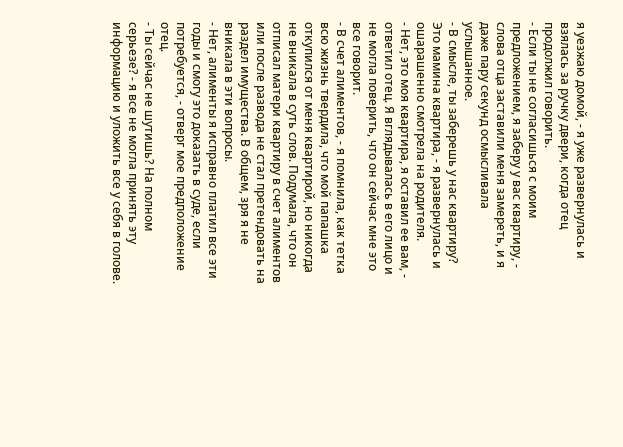я уезжаю домой, - я уже развернулась и взялась за ручку двери, когда отец продолжил говорить.
- Если ты не согласишься с моим предложением, я заберу у вас квартиру, - слова отца заставили меня замереть, и я даже пару секунд осмысливала услышанное.
- В смысле, ты заберешь у нас квартиру? Это мамина квартира, - я развернулась и ошарашенно смотрела на родителя.
- Нет, это моя квартира, я оставил ее вам, - ответил отец. Я вглядывалась в его лицо и не могла поверить, что он сейчас мне это все говорит.
- В счет алиментов, - я помнила, как тетка всю жизнь твердила, что мой папашка откупился от меня квартирой, но никогда не вникала в суть слов. Подумала, что он отписал матери квартиру в счет алиментов или после развода не стал претендовать на раздел имущества. В общем, зря я не вникала в эти вопросы.
- Нет, алименты я исправно платил все эти годы и смогу это доказать в суде, если потребуется, - отверг мое предположение отец.
- Ты сейчас не шутишь? На полном серьезе? - я все не могла принять эту информацию и уложить все у себя в голове.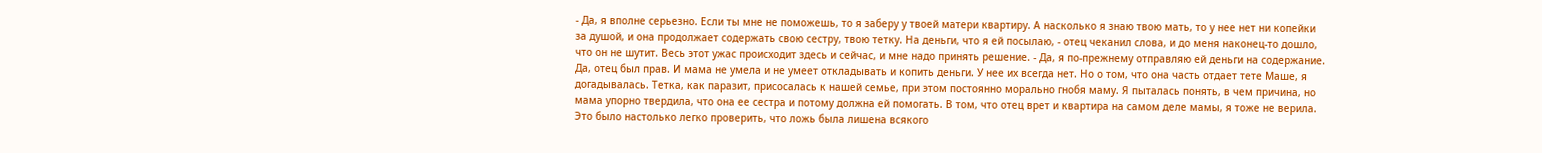- Да, я вполне серьезно. Если ты мне не поможешь, то я заберу у твоей матери квартиру. А насколько я знаю твою мать, то у нее нет ни копейки за душой, и она продолжает содержать свою сестру, твою тетку. На деньги, что я ей посылаю, - отец чеканил слова, и до меня наконец-то дошло, что он не шутит. Весь этот ужас происходит здесь и сейчас, и мне надо принять решение. - Да, я по-прежнему отправляю ей деньги на содержание.
Да, отец был прав. И мама не умела и не умеет откладывать и копить деньги. У нее их всегда нет. Но о том, что она часть отдает тете Маше, я догадывалась. Тетка, как паразит, присосалась к нашей семье, при этом постоянно морально гнобя маму. Я пыталась понять, в чем причина, но мама упорно твердила, что она ее сестра и потому должна ей помогать. В том, что отец врет и квартира на самом деле мамы, я тоже не верила. Это было настолько легко проверить, что ложь была лишена всякого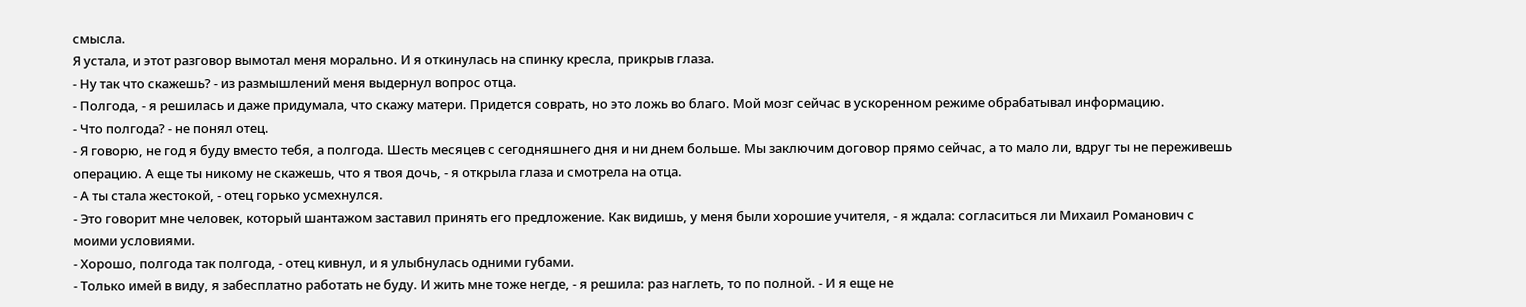смысла.
Я устала, и этот разговор вымотал меня морально. И я откинулась на спинку кресла, прикрыв глаза.
- Ну так что скажешь? - из размышлений меня выдернул вопрос отца.
- Полгода, - я решилась и даже придумала, что скажу матери. Придется соврать, но это ложь во благо. Мой мозг сейчас в ускоренном режиме обрабатывал информацию.
- Что полгода? - не понял отец.
- Я говорю, не год я буду вместо тебя, а полгода. Шесть месяцев с сегодняшнего дня и ни днем больше. Мы заключим договор прямо сейчас, а то мало ли, вдруг ты не переживешь операцию. А еще ты никому не скажешь, что я твоя дочь, - я открыла глаза и смотрела на отца.
- А ты стала жестокой, - отец горько усмехнулся.
- Это говорит мне человек, который шантажом заставил принять его предложение. Как видишь, у меня были хорошие учителя, - я ждала: согласиться ли Михаил Романович с моими условиями.
- Хорошо, полгода так полгода, - отец кивнул, и я улыбнулась одними губами.
- Только имей в виду, я забесплатно работать не буду. И жить мне тоже негде, - я решила: раз наглеть, то по полной. - И я еще не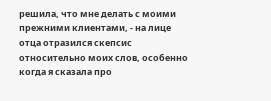решила, что мне делать с моими прежними клиентами, - на лице отца отразился скепсис относительно моих слов, особенно когда я сказала про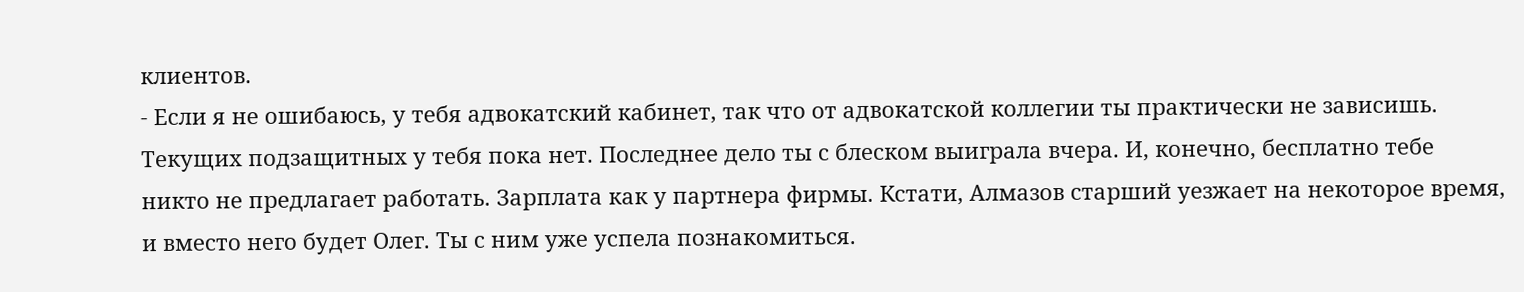клиентов.
- Если я не ошибаюсь, у тебя адвокатский кабинет, так что от адвокатской коллегии ты практически не зависишь. Текущих подзащитных у тебя пока нет. Последнее дело ты с блеском выиграла вчера. И, конечно, бесплатно тебе никто не предлагает работать. Зарплата как у партнера фирмы. Кстати, Алмазов старший уезжает на некоторое время, и вместо него будет Олег. Ты с ним уже успела познакомиться.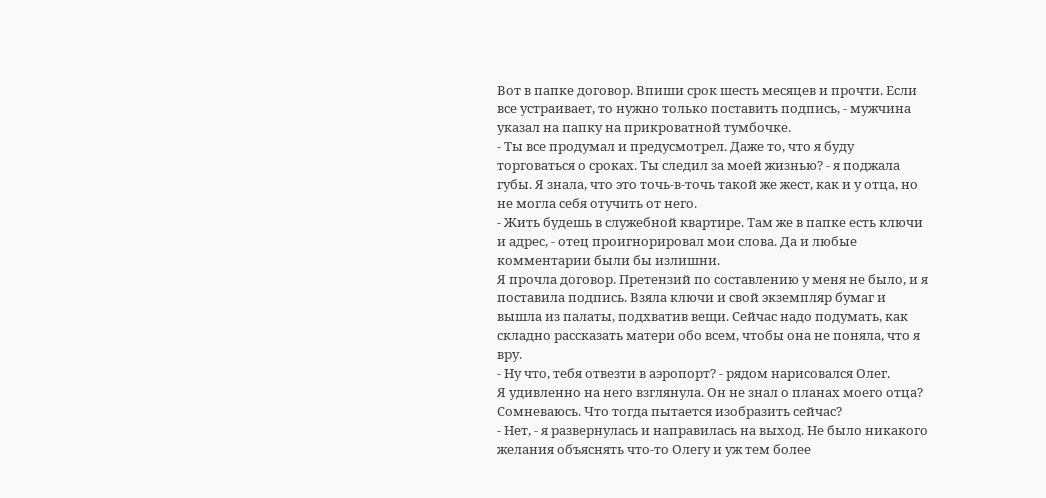Вот в папке договор. Впиши срок шесть месяцев и прочти. Если все устраивает, то нужно только поставить подпись, - мужчина указал на папку на прикроватной тумбочке.
- Ты все продумал и предусмотрел. Даже то, что я буду торговаться о сроках. Ты следил за моей жизнью? - я поджала губы. Я знала, что это точь-в-точь такой же жест, как и у отца, но не могла себя отучить от него.
- Жить будешь в служебной квартире. Там же в папке есть ключи и адрес, - отец проигнорировал мои слова. Да и любые комментарии были бы излишни.
Я прочла договор. Претензий по составлению у меня не было, и я поставила подпись. Взяла ключи и свой экземпляр бумаг и вышла из палаты, подхватив вещи. Сейчас надо подумать, как складно рассказать матери обо всем, чтобы она не поняла, что я вру.
- Ну что, тебя отвезти в аэропорт? - рядом нарисовался Олег.
Я удивленно на него взглянула. Он не знал о планах моего отца? Сомневаюсь. Что тогда пытается изобразить сейчас?
- Нет, - я развернулась и направилась на выход. Не было никакого желания объяснять что-то Олегу и уж тем более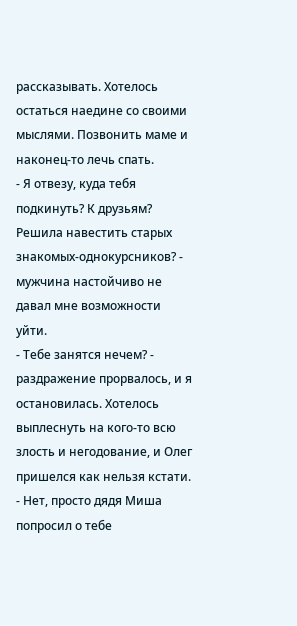рассказывать. Хотелось остаться наедине со своими мыслями. Позвонить маме и наконец-то лечь спать.
- Я отвезу, куда тебя подкинуть? К друзьям? Решила навестить старых знакомых-однокурсников? - мужчина настойчиво не давал мне возможности уйти.
- Тебе занятся нечем? - раздражение прорвалось, и я остановилась. Хотелось выплеснуть на кого-то всю злость и негодование, и Олег пришелся как нельзя кстати.
- Нет, просто дядя Миша попросил о тебе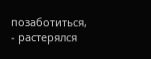позаботиться, - растерялся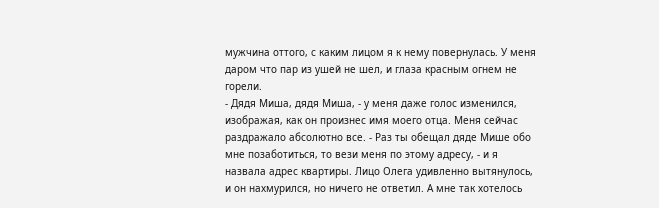мужчина оттого, с каким лицом я к нему повернулась. У меня даром что пар из ушей не шел, и глаза красным огнем не горели.
- Дядя Миша, дядя Миша, - у меня даже голос изменился, изображая, как он произнес имя моего отца. Меня сейчас раздражало абсолютно все. - Раз ты обещал дяде Мише обо мне позаботиться, то вези меня по этому адресу, - и я назвала адрес квартиры. Лицо Олега удивленно вытянулось, и он нахмурился, но ничего не ответил. А мне так хотелось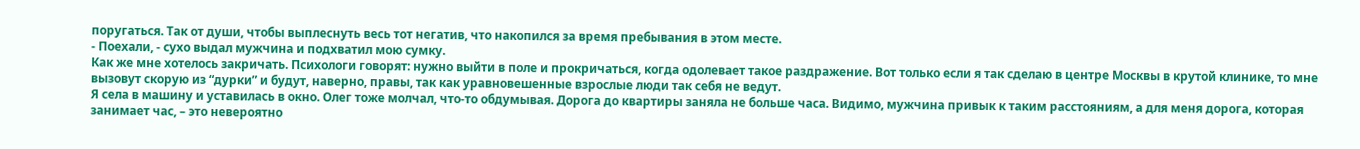поругаться. Так от души, чтобы выплеснуть весь тот негатив, что накопился за время пребывания в этом месте.
- Поехали, - сухо выдал мужчина и подхватил мою сумку.
Как же мне хотелось закричать. Психологи говорят: нужно выйти в поле и прокричаться, когда одолевает такое раздражение. Вот только если я так сделаю в центре Москвы в крутой клинике, то мне вызовут скорую из “дурки” и будут, наверно, правы, так как уравновешенные взрослые люди так себя не ведут.
Я села в машину и уставилась в окно. Олег тоже молчал, что-то обдумывая. Дорога до квартиры заняла не больше часа. Видимо, мужчина привык к таким расстояниям, а для меня дорога, которая занимает час, – это невероятно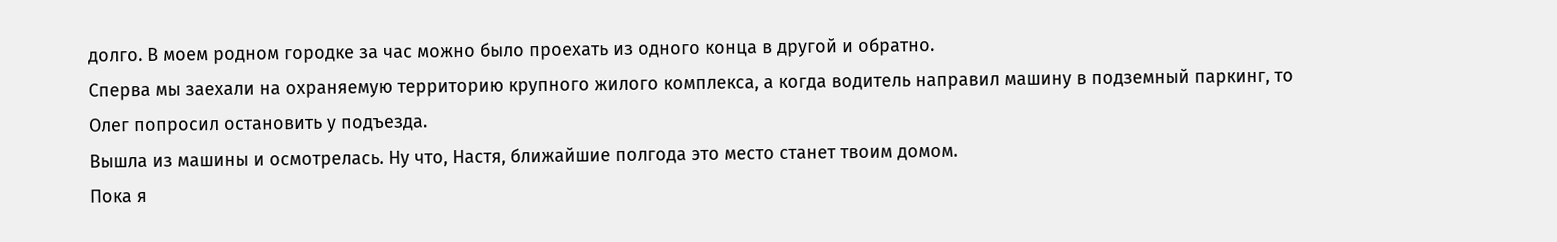долго. В моем родном городке за час можно было проехать из одного конца в другой и обратно.
Сперва мы заехали на охраняемую территорию крупного жилого комплекса, а когда водитель направил машину в подземный паркинг, то Олег попросил остановить у подъезда.
Вышла из машины и осмотрелась. Ну что, Настя, ближайшие полгода это место станет твоим домом.
Пока я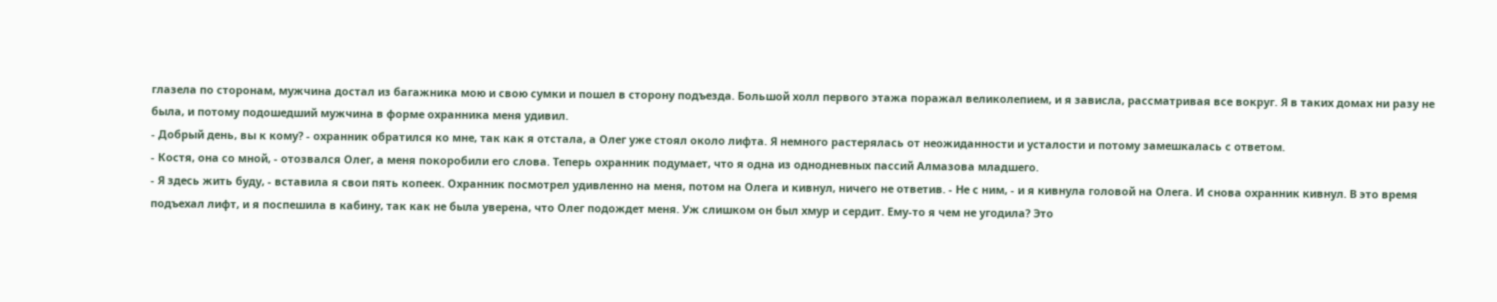глазела по сторонам, мужчина достал из багажника мою и свою сумки и пошел в сторону подъезда. Большой холл первого этажа поражал великолепием, и я зависла, рассматривая все вокруг. Я в таких домах ни разу не была, и потому подошедший мужчина в форме охранника меня удивил.
- Добрый день, вы к кому? - охранник обратился ко мне, так как я отстала, а Олег уже стоял около лифта. Я немного растерялась от неожиданности и усталости и потому замешкалась с ответом.
- Костя, она со мной, - отозвался Олег, а меня покоробили его слова. Теперь охранник подумает, что я одна из однодневных пассий Алмазова младшего.
- Я здесь жить буду, - вставила я свои пять копеек. Охранник посмотрел удивленно на меня, потом на Олега и кивнул, ничего не ответив. - Не с ним, - и я кивнула головой на Олега. И снова охранник кивнул. В это время подъехал лифт, и я поспешила в кабину, так как не была уверена, что Олег подождет меня. Уж слишком он был хмур и сердит. Ему-то я чем не угодила? Это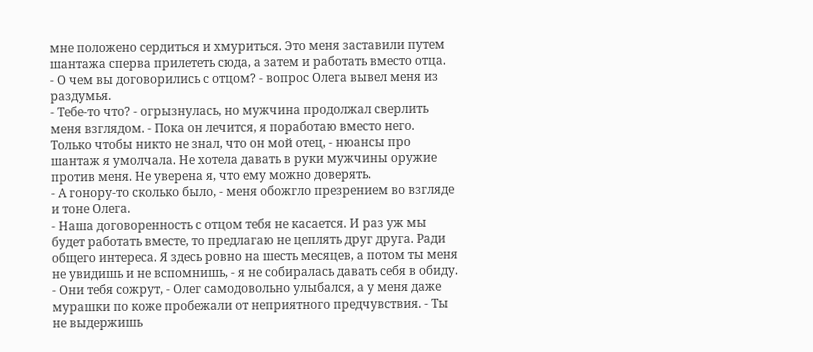мне положено сердиться и хмуриться. Это меня заставили путем шантажа сперва прилететь сюда, а затем и работать вместо отца.
- О чем вы договорились с отцом? - вопрос Олега вывел меня из раздумья.
- Тебе-то что? - огрызнулась, но мужчина продолжал сверлить меня взглядом. - Пока он лечится, я поработаю вместо него. Только чтобы никто не знал, что он мой отец, - нюансы про шантаж я умолчала. Не хотела давать в руки мужчины оружие против меня. Не уверена я, что ему можно доверять.
- А гонору-то сколько было, - меня обожгло презрением во взгляде и тоне Олега.
- Наша договоренность с отцом тебя не касается. И раз уж мы будет работать вместе, то предлагаю не цеплять друг друга. Ради общего интереса. Я здесь ровно на шесть месяцев, а потом ты меня не увидишь и не вспомнишь, - я не собиралась давать себя в обиду.
- Они тебя сожрут, - Олег самодовольно улыбался, а у меня даже мурашки по коже пробежали от неприятного предчувствия. - Ты не выдержишь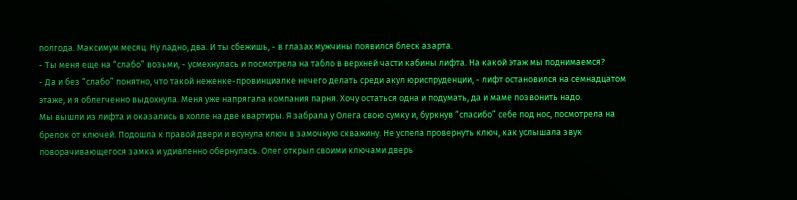полгода. Максимум месяц. Ну ладно, два. И ты сбежишь, - в глазах мужчины появился блеск азарта.
- Ты меня еще на “слабо” возьми, - усмехнулась и посмотрела на табло в верхней части кабины лифта. На какой этаж мы поднимаемся?
- Да и без “слабо” понятно, что такой неженке-провинциалке нечего делать среди акул юриспруденции, - лифт остановился на семнадцатом этаже, и я облегченно выдохнула. Меня уже напрягала компания парня. Хочу остаться одна и подумать, да и маме позвонить надо.
Мы вышли из лифта и оказались в холле на две квартиры. Я забрала у Олега свою сумку и, буркнув “спасибо” себе под нос, посмотрела на брелок от ключей. Подошла к правой двери и всунула ключ в замочную скважину. Не успела провернуть ключ, как услышала звук поворачивающегося замка и удивленно обернулась. Олег открыл своими ключами дверь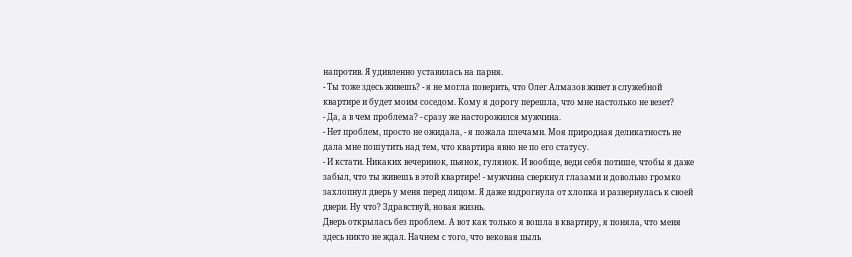напротив. Я удивленно уставилась на парня.
- Ты тоже здесь живешь? - я не могла поверить, что Олег Алмазов живет в служебной квартире и будет моим соседом. Кому я дорогу перешла, что мне настолько не везет?
- Да, а в чем проблема? - сразу же насторожился мужчина.
- Нет проблем, просто не ожидала, - я пожала плечами. Моя природная деликатность не дала мне пошутить над тем, что квартира явно не по его статусу.
- И кстати. Никаких вечеринок, пьянок, гулянок. И вообще, веди себя потише, чтобы я даже забыл, что ты живешь в этой квартире! - мужчина сверкнул глазами и довольно громко захлопнул дверь у меня перед лицом. Я даже вздрогнула от хлопка и развернулась к своей двери. Ну что? Здравствуй, новая жизнь.
Дверь открылась без проблем. А вот как только я вошла в квартиру, я поняла, что меня здесь никто не ждал. Начнем с того, что вековая пыль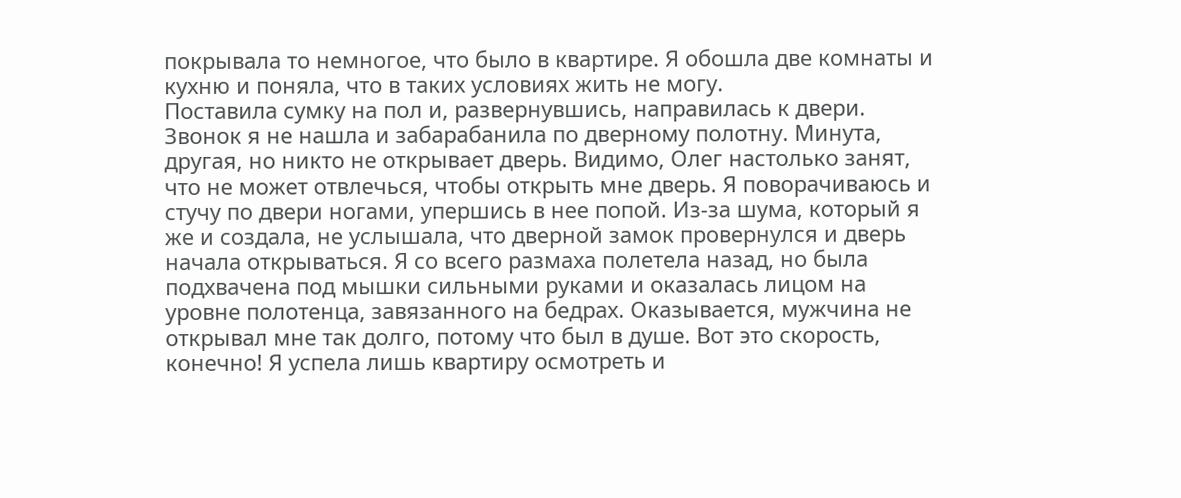покрывала то немногое, что было в квартире. Я обошла две комнаты и кухню и поняла, что в таких условиях жить не могу.
Поставила сумку на пол и, развернувшись, направилась к двери. Звонок я не нашла и забарабанила по дверному полотну. Минута, другая, но никто не открывает дверь. Видимо, Олег настолько занят, что не может отвлечься, чтобы открыть мне дверь. Я поворачиваюсь и стучу по двери ногами, упершись в нее попой. Из-за шума, который я же и создала, не услышала, что дверной замок провернулся и дверь начала открываться. Я со всего размаха полетела назад, но была подхвачена под мышки сильными руками и оказалась лицом на уровне полотенца, завязанного на бедрах. Оказывается, мужчина не открывал мне так долго, потому что был в душе. Вот это скорость, конечно! Я успела лишь квартиру осмотреть и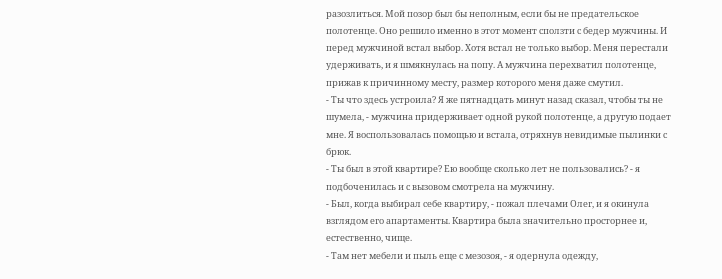разозлиться. Мой позор был бы неполным, если бы не предательское полотенце. Оно решило именно в этот момент сползти с бедер мужчины. И перед мужчиной встал выбор. Хотя встал не только выбор. Меня перестали удерживать, и я шмякнулась на попу. А мужчина перехватил полотенце, прижав к причинному месту, размер которого меня даже смутил.
- Ты что здесь устроила? Я же пятнадцать минут назад сказал, чтобы ты не шумела, - мужчина придерживает одной рукой полотенце, а другую подает мне. Я воспользовалась помощью и встала, отряхнув невидимые пылинки с брюк.
- Ты был в этой квартире? Ею вообще сколько лет не пользовались? - я подбоченилась и с вызовом смотрела на мужчину.
- Был, когда выбирал себе квартиру, - пожал плечами Олег, и я окинула взглядом его апартаменты. Квартира была значительно просторнее и, естественно, чище.
- Там нет мебели и пыль еще с мезозоя, - я одернула одежду,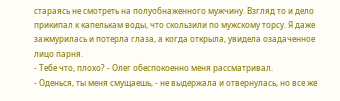стараясь не смотреть на полуобнаженного мужчину. Взгляд то и дело прикипал к капелькам воды, что скользили по мужскому торсу. Я даже зажмурилась и потерла глаза, а когда открыла, увидела озадаченное лицо парня.
- Тебе что, плохо? - Олег обеспокоенно меня рассматривал.
- Оденься, ты меня смущаешь, - не выдержала и отвернулась, но все же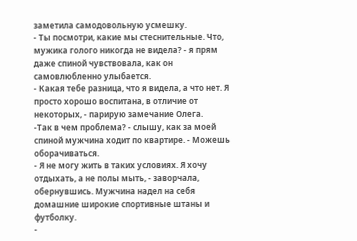заметила самодовольную усмешку.
- Ты посмотри, какие мы стеснительные. Что, мужика голого никогда не видела? - я прям даже спиной чувствовала, как он самовлюбленно улыбается.
- Какая тебе разница, что я видела, а что нет. Я просто хорошо воспитана, в отличие от некоторых, - парирую замечание Олега.
-Так в чем проблема? - слышу, как за моей спиной мужчина ходит по квартире. - Можешь оборачиваться.
- Я не могу жить в таких условиях. Я хочу отдыхать, а не полы мыть, - заворчала, обернувшись. Мужчина надел на себя домашние широкие спортивные штаны и футболку.
-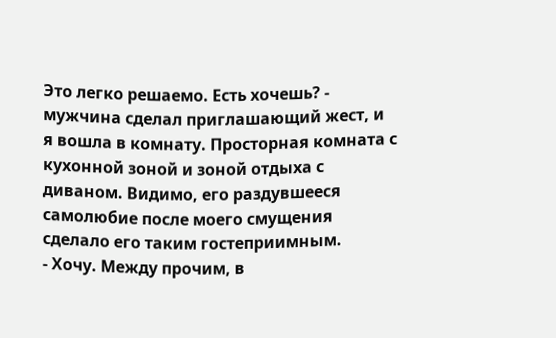Это легко решаемо. Есть хочешь? - мужчина сделал приглашающий жест, и я вошла в комнату. Просторная комната с кухонной зоной и зоной отдыха с диваном. Видимо, его раздувшееся самолюбие после моего смущения сделало его таким гостеприимным.
- Хочу. Между прочим, в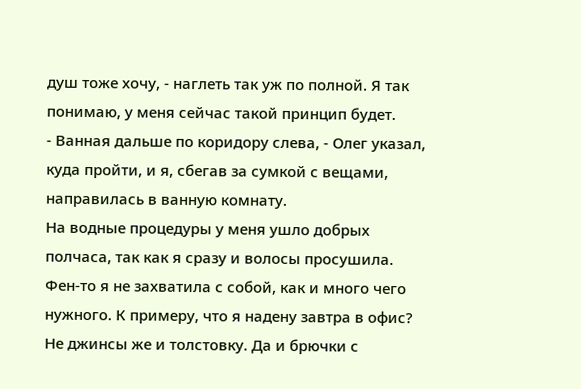душ тоже хочу, - наглеть так уж по полной. Я так понимаю, у меня сейчас такой принцип будет.
- Ванная дальше по коридору слева, - Олег указал, куда пройти, и я, сбегав за сумкой с вещами, направилась в ванную комнату.
На водные процедуры у меня ушло добрых полчаса, так как я сразу и волосы просушила. Фен-то я не захватила с собой, как и много чего нужного. К примеру, что я надену завтра в офис? Не джинсы же и толстовку. Да и брючки с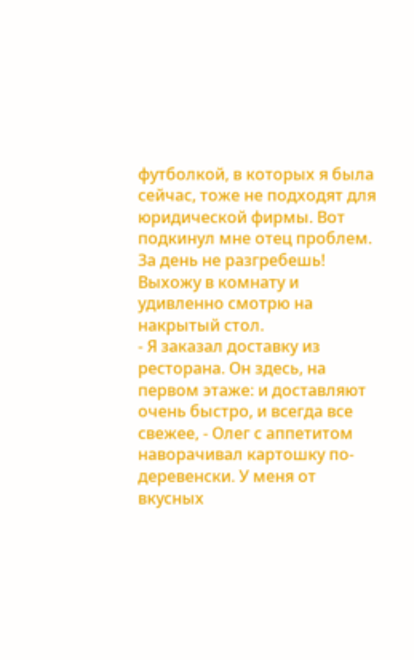футболкой, в которых я была сейчас, тоже не подходят для юридической фирмы. Вот подкинул мне отец проблем. За день не разгребешь!
Выхожу в комнату и удивленно смотрю на накрытый стол.
- Я заказал доставку из ресторана. Он здесь, на первом этаже: и доставляют очень быстро, и всегда все свежее, - Олег с аппетитом наворачивал картошку по-деревенски. У меня от вкусных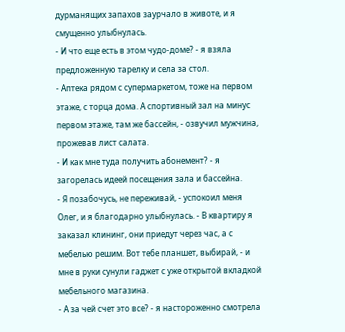дурманящих запахов заурчало в животе, и я смущенно улыбнулась.
- И что еще есть в этом чудо-доме? - я взяла предложенную тарелку и села за стол.
- Аптека рядом с супермаркетом, тоже на первом этаже, с торца дома. А спортивный зал на минус первом этаже, там же бассейн, - озвучил мужчина, прожевав лист салата.
- И как мне туда получить абонемент? - я загорелась идеей посещения зала и бассейна.
- Я позабочусь, не переживай, - успокоил меня Олег, и я благодарно улыбнулась. - В квартиру я заказал клининг, они приедут через час, а с мебелью решим. Вот тебе планшет, выбирай, - и мне в руки сунули гаджет с уже открытой вкладкой мебельного магазина.
- А за чей счет это все? - я настороженно смотрела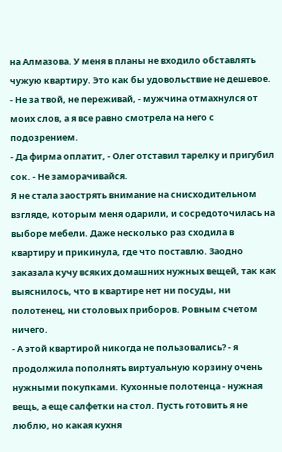на Алмазова. У меня в планы не входило обставлять чужую квартиру. Это как бы удовольствие не дешевое.
- Не за твой, не переживай, - мужчина отмахнулся от моих слов, а я все равно смотрела на него с подозрением.
- Да фирма оплатит, - Олег отставил тарелку и пригубил сок. - Не заморачивайся.
Я не стала заострять внимание на снисходительном взгляде, которым меня одарили, и сосредоточилась на выборе мебели. Даже несколько раз сходила в квартиру и прикинула, где что поставлю. Заодно заказала кучу всяких домашних нужных вещей, так как выяснилось, что в квартире нет ни посуды, ни полотенец, ни столовых приборов. Ровным счетом ничего.
- А этой квартирой никогда не пользовались? - я продолжила пополнять виртуальную корзину очень нужными покупками. Кухонные полотенца - нужная вещь, а еще салфетки на стол. Пусть готовить я не люблю, но какая кухня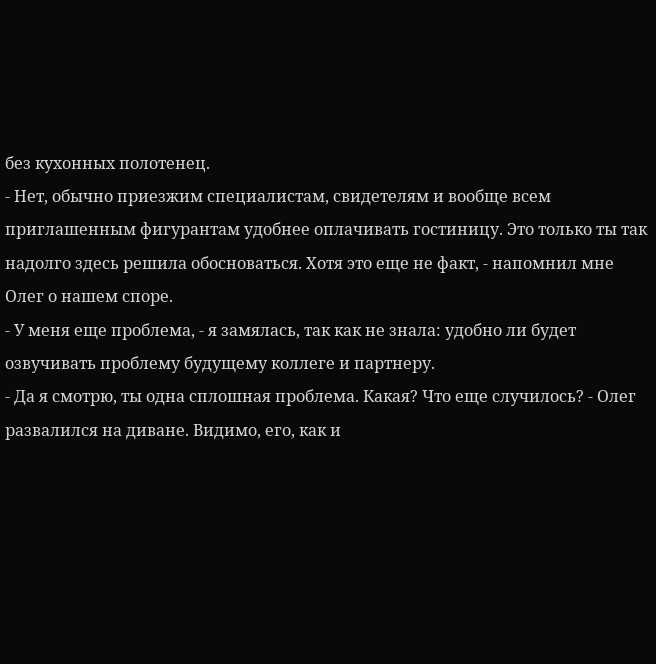без кухонных полотенец.
- Нет, обычно приезжим специалистам, свидетелям и вообще всем приглашенным фигурантам удобнее оплачивать гостиницу. Это только ты так надолго здесь решила обосноваться. Хотя это еще не факт, - напомнил мне Олег о нашем споре.
- У меня еще проблема, - я замялась, так как не знала: удобно ли будет озвучивать проблему будущему коллеге и партнеру.
- Да я смотрю, ты одна сплошная проблема. Какая? Что еще случилось? - Олег развалился на диване. Видимо, его, как и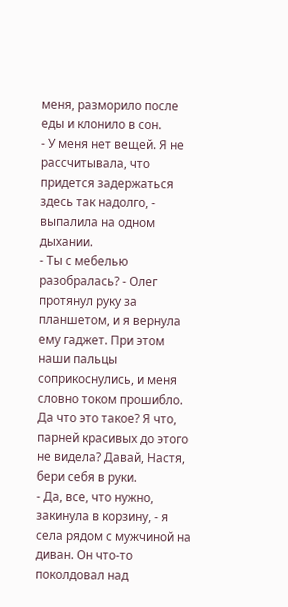меня, разморило после еды и клонило в сон.
- У меня нет вещей. Я не рассчитывала, что придется задержаться здесь так надолго, - выпалила на одном дыхании.
- Ты с мебелью разобралась? - Олег протянул руку за планшетом, и я вернула ему гаджет. При этом наши пальцы соприкоснулись, и меня словно током прошибло. Да что это такое? Я что, парней красивых до этого не видела? Давай, Настя, бери себя в руки.
- Да, все, что нужно, закинула в корзину, - я села рядом с мужчиной на диван. Он что-то поколдовал над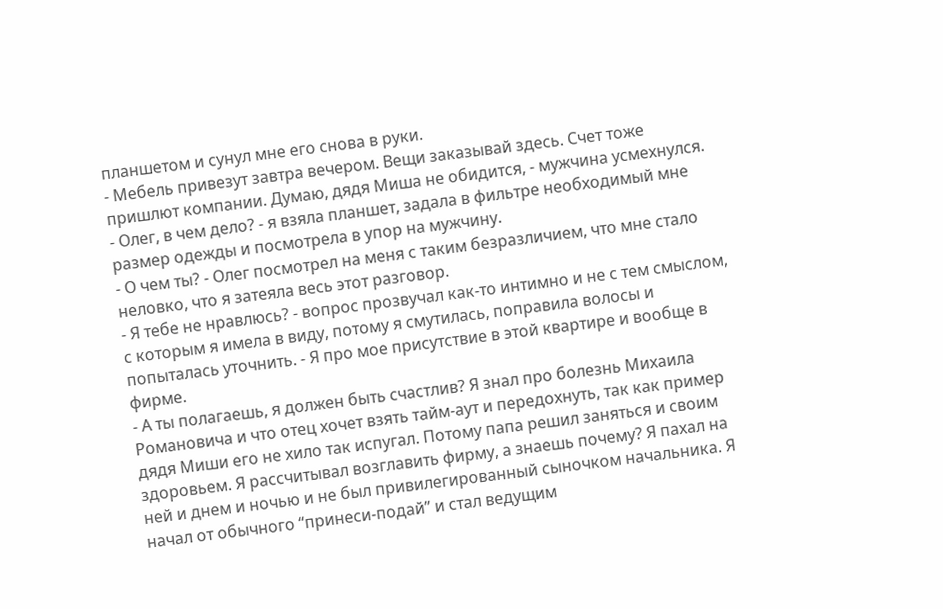планшетом и сунул мне его снова в руки.
- Мебель привезут завтра вечером. Вещи заказывай здесь. Счет тоже пришлют компании. Думаю, дядя Миша не обидится, - мужчина усмехнулся.
- Олег, в чем дело? - я взяла планшет, задала в фильтре необходимый мне размер одежды и посмотрела в упор на мужчину.
- О чем ты? - Олег посмотрел на меня с таким безразличием, что мне стало неловко, что я затеяла весь этот разговор.
- Я тебе не нравлюсь? - вопрос прозвучал как-то интимно и не с тем смыслом, с которым я имела в виду, потому я смутилась, поправила волосы и попыталась уточнить. - Я про мое присутствие в этой квартире и вообще в фирме.
- А ты полагаешь, я должен быть счастлив? Я знал про болезнь Михаила Романовича и что отец хочет взять тайм-аут и передохнуть, так как пример дядя Миши его не хило так испугал. Потому папа решил заняться и своим здоровьем. Я рассчитывал возглавить фирму, а знаешь почему? Я пахал на ней и днем и ночью и не был привилегированный сыночком начальника. Я начал от обычного “принеси-подай” и стал ведущим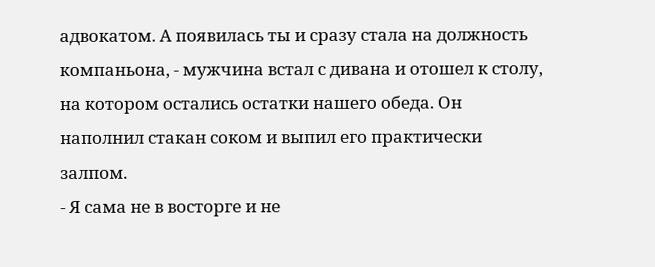адвокатом. А появилась ты и сразу стала на должность компаньона, - мужчина встал с дивана и отошел к столу, на котором остались остатки нашего обеда. Он наполнил стакан соком и выпил его практически залпом.
- Я сама не в восторге и не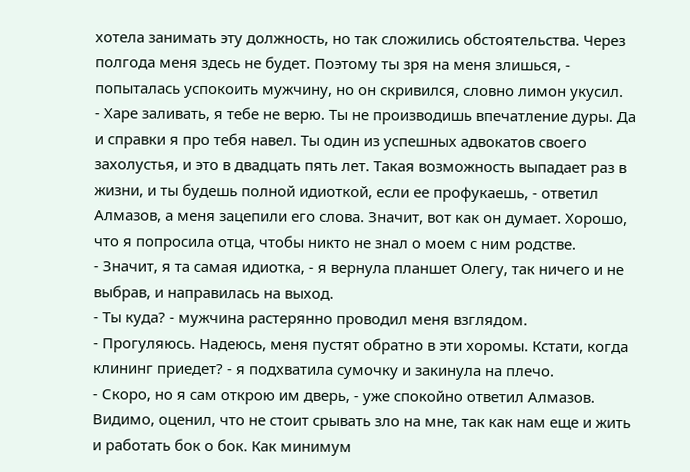хотела занимать эту должность, но так сложились обстоятельства. Через полгода меня здесь не будет. Поэтому ты зря на меня злишься, - попыталась успокоить мужчину, но он скривился, словно лимон укусил.
- Харе заливать, я тебе не верю. Ты не производишь впечатление дуры. Да и справки я про тебя навел. Ты один из успешных адвокатов своего захолустья, и это в двадцать пять лет. Такая возможность выпадает раз в жизни, и ты будешь полной идиоткой, если ее профукаешь, - ответил Алмазов, а меня зацепили его слова. Значит, вот как он думает. Хорошо, что я попросила отца, чтобы никто не знал о моем с ним родстве.
- Значит, я та самая идиотка, - я вернула планшет Олегу, так ничего и не выбрав, и направилась на выход.
- Ты куда? - мужчина растерянно проводил меня взглядом.
- Прогуляюсь. Надеюсь, меня пустят обратно в эти хоромы. Кстати, когда клининг приедет? - я подхватила сумочку и закинула на плечо.
- Скоро, но я сам открою им дверь, - уже спокойно ответил Алмазов. Видимо, оценил, что не стоит срывать зло на мне, так как нам еще и жить и работать бок о бок. Как минимум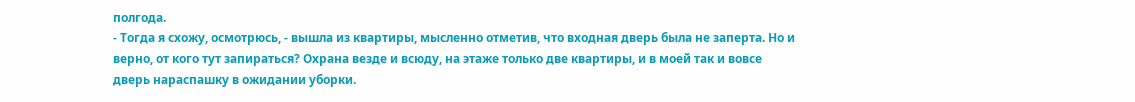полгода.
- Тогда я схожу, осмотрюсь, - вышла из квартиры, мысленно отметив, что входная дверь была не заперта. Но и верно, от кого тут запираться? Охрана везде и всюду, на этаже только две квартиры, и в моей так и вовсе дверь нараспашку в ожидании уборки.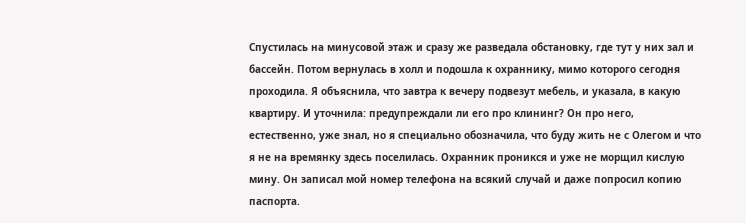Спустилась на минусовой этаж и сразу же разведала обстановку, где тут у них зал и бассейн. Потом вернулась в холл и подошла к охраннику, мимо которого сегодня проходила. Я объяснила, что завтра к вечеру подвезут мебель, и указала, в какую квартиру. И уточнила: предупреждали ли его про клининг? Он про него, естественно, уже знал, но я специально обозначила, что буду жить не с Олегом и что я не на времянку здесь поселилась. Охранник проникся и уже не морщил кислую мину. Он записал мой номер телефона на всякий случай и даже попросил копию паспорта.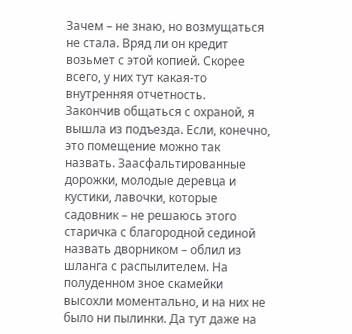Зачем – не знаю, но возмущаться не стала. Вряд ли он кредит возьмет с этой копией. Скорее всего, у них тут какая-то внутренняя отчетность.
Закончив общаться с охраной, я вышла из подъезда. Если, конечно, это помещение можно так назвать. Заасфальтированные дорожки, молодые деревца и кустики, лавочки, которые садовник – не решаюсь этого старичка с благородной сединой назвать дворником – облил из шланга с распылителем. На полуденном зное скамейки высохли моментально, и на них не было ни пылинки. Да тут даже на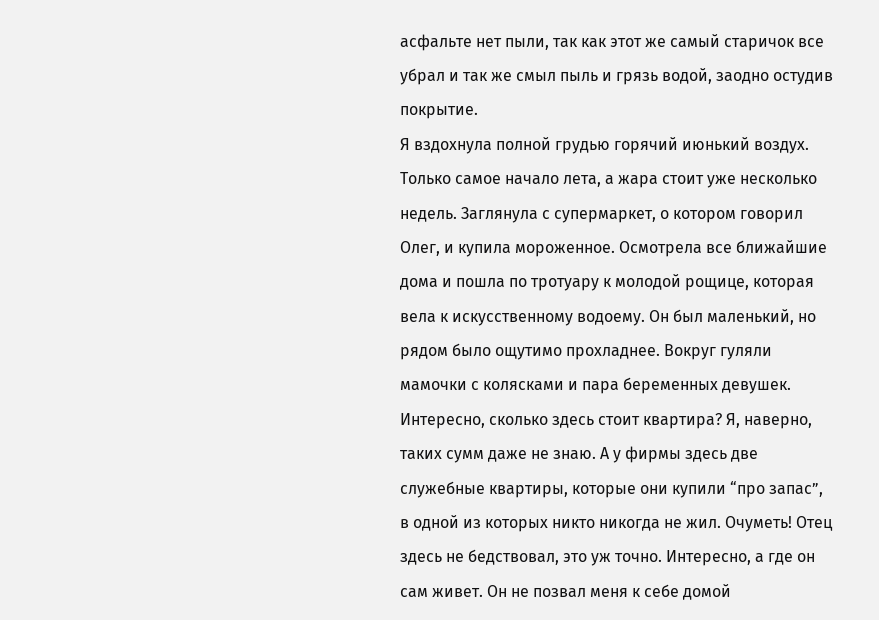асфальте нет пыли, так как этот же самый старичок все убрал и так же смыл пыль и грязь водой, заодно остудив покрытие.
Я вздохнула полной грудью горячий июнький воздух. Только самое начало лета, а жара стоит уже несколько недель. Заглянула с супермаркет, о котором говорил Олег, и купила мороженное. Осмотрела все ближайшие дома и пошла по тротуару к молодой рощице, которая вела к искусственному водоему. Он был маленький, но рядом было ощутимо прохладнее. Вокруг гуляли мамочки с колясками и пара беременных девушек. Интересно, сколько здесь стоит квартира? Я, наверно, таких сумм даже не знаю. А у фирмы здесь две служебные квартиры, которые они купили “про запас”, в одной из которых никто никогда не жил. Очуметь! Отец здесь не бедствовал, это уж точно. Интересно, а где он сам живет. Он не позвал меня к себе домой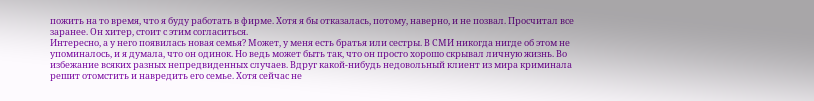пожить на то время, что я буду работать в фирме. Хотя я бы отказалась, потому, наверно, и не позвал. Просчитал все заранее. Он хитер, стоит с этим согласиться.
Интересно, а у него появилась новая семья? Может, у меня есть братья или сестры. В СМИ никогда нигде об этом не упоминалось, и я думала, что он одинок. Но ведь может быть так, что он просто хорошо скрывал личную жизнь. Во избежание всяких разных непредвиденных случаев. Вдруг какой-нибудь недовольный клиент из мира криминала решит отомстить и навредить его семье. Хотя сейчас не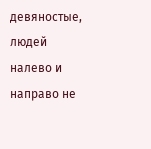девяностые, людей налево и направо не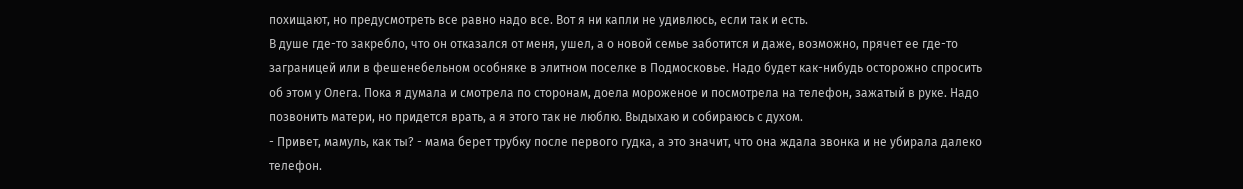похищают, но предусмотреть все равно надо все. Вот я ни капли не удивлюсь, если так и есть.
В душе где-то закребло, что он отказался от меня, ушел, а о новой семье заботится и даже, возможно, прячет ее где-то заграницей или в фешенебельном особняке в элитном поселке в Подмосковье. Надо будет как-нибудь осторожно спросить об этом у Олега. Пока я думала и смотрела по сторонам, доела мороженое и посмотрела на телефон, зажатый в руке. Надо позвонить матери, но придется врать, а я этого так не люблю. Выдыхаю и собираюсь с духом.
- Привет, мамуль, как ты? - мама берет трубку после первого гудка, а это значит, что она ждала звонка и не убирала далеко телефон.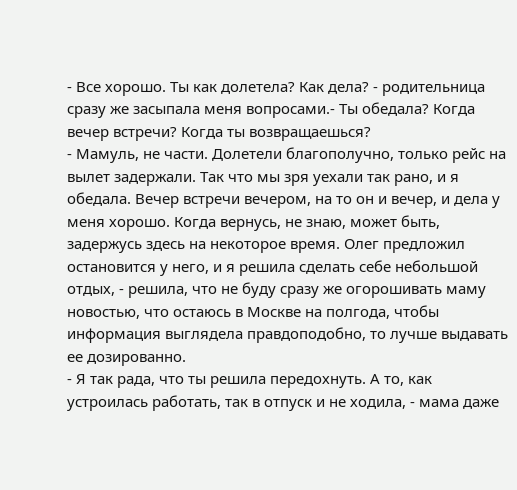- Все хорошо. Ты как долетела? Как дела? - родительница сразу же засыпала меня вопросами.- Ты обедала? Когда вечер встречи? Когда ты возвращаешься?
- Мамуль, не части. Долетели благополучно, только рейс на вылет задержали. Так что мы зря уехали так рано, и я обедала. Вечер встречи вечером, на то он и вечер, и дела у меня хорошо. Когда вернусь, не знаю, может быть, задержусь здесь на некоторое время. Олег предложил остановится у него, и я решила сделать себе небольшой отдых, - решила, что не буду сразу же огорошивать маму новостью, что остаюсь в Москве на полгода, чтобы информация выглядела правдоподобно, то лучше выдавать ее дозированно.
- Я так рада, что ты решила передохнуть. А то, как устроилась работать, так в отпуск и не ходила, - мама даже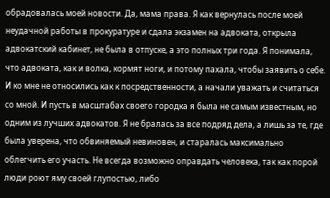обрадовалась моей новости. Да, мама права. Я как вернулась после моей неудачной работы в прокуратуре и сдала экзамен на адвоката, открыла адвокатский кабинет, не была в отпуске, а это полных три года. Я понимала, что адвоката, как и волка, кормят ноги, и потому пахала, чтобы заявить о себе. И ко мне не относились как к посредственности, а начали уважать и считаться со мной. И пусть в масштабах своего городка я была не самым известным, но одним из лучших адвокатов. Я не бралась за все подряд дела, а лишь за те, где была уверена, что обвиняемый невиновен, и старалась максимально облегчить его участь. Не всегда возможно оправдать человека, так как порой люди роют яму своей глупостью, либо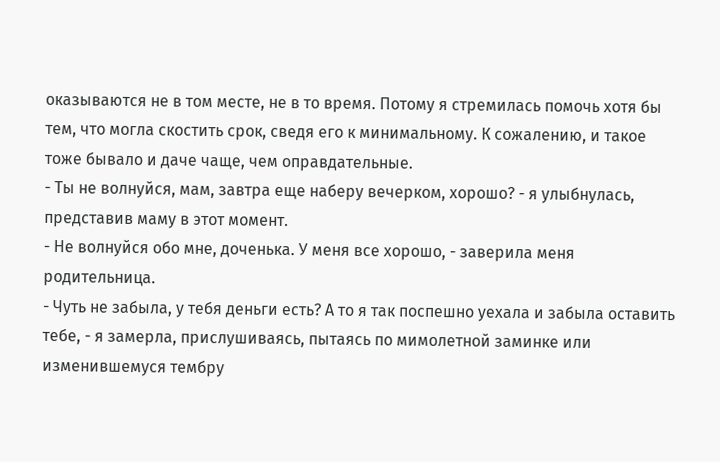оказываются не в том месте, не в то время. Потому я стремилась помочь хотя бы тем, что могла скостить срок, сведя его к минимальному. К сожалению, и такое тоже бывало и даче чаще, чем оправдательные.
- Ты не волнуйся, мам, завтра еще наберу вечерком, хорошо? - я улыбнулась, представив маму в этот момент.
- Не волнуйся обо мне, доченька. У меня все хорошо, - заверила меня родительница.
- Чуть не забыла, у тебя деньги есть? А то я так поспешно уехала и забыла оставить тебе, - я замерла, прислушиваясь, пытаясь по мимолетной заминке или изменившемуся тембру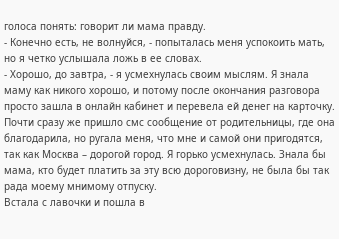голоса понять: говорит ли мама правду.
- Конечно есть, не волнуйся, - попыталась меня успокоить мать, но я четко услышала ложь в ее словах.
- Хорошо, до завтра, - я усмехнулась своим мыслям. Я знала маму как никого хорошо, и потому после окончания разговора просто зашла в онлайн кабинет и перевела ей денег на карточку.
Почти сразу же пришло смс сообщение от родительницы, где она благодарила, но ругала меня, что мне и самой они пригодятся, так как Москва – дорогой город. Я горько усмехнулась. Знала бы мама, кто будет платить за эту всю дороговизну, не была бы так рада моему мнимому отпуску.
Встала с лавочки и пошла в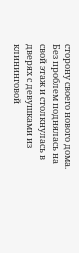сторону своего нового дома. Без проблем поднялась на свой этаж и столкнулась в дверях с девушками из клининговой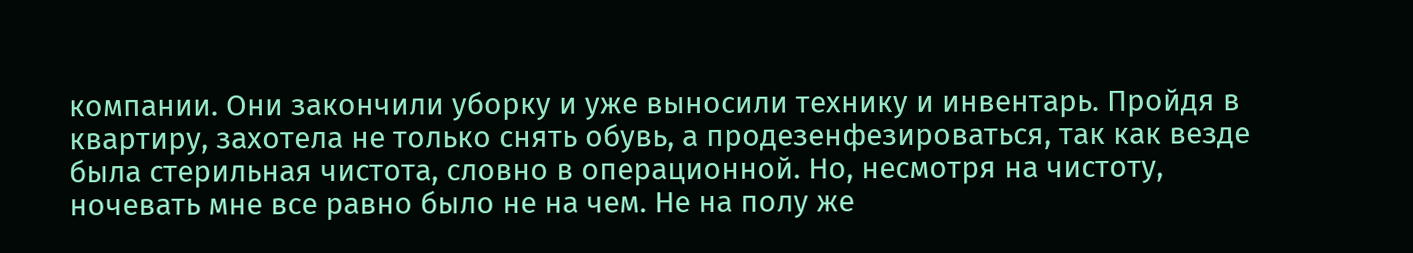компании. Они закончили уборку и уже выносили технику и инвентарь. Пройдя в квартиру, захотела не только снять обувь, а продезенфезироваться, так как везде была стерильная чистота, словно в операционной. Но, несмотря на чистоту, ночевать мне все равно было не на чем. Не на полу же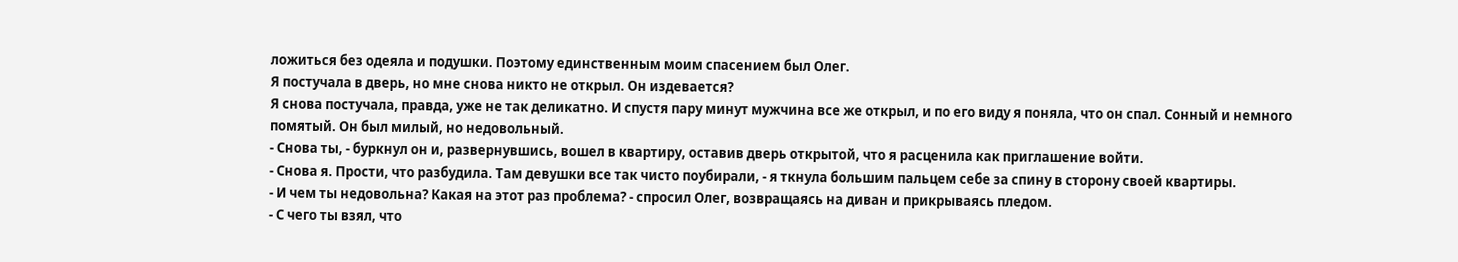ложиться без одеяла и подушки. Поэтому единственным моим спасением был Олег.
Я постучала в дверь, но мне снова никто не открыл. Он издевается?
Я снова постучала, правда, уже не так деликатно. И спустя пару минут мужчина все же открыл, и по его виду я поняла, что он спал. Сонный и немного помятый. Он был милый, но недовольный.
- Снова ты, - буркнул он и, развернувшись, вошел в квартиру, оставив дверь открытой, что я расценила как приглашение войти.
- Снова я. Прости, что разбудила. Там девушки все так чисто поубирали, - я ткнула большим пальцем себе за спину в сторону своей квартиры.
- И чем ты недовольна? Какая на этот раз проблема? - спросил Олег, возвращаясь на диван и прикрываясь пледом.
- С чего ты взял, что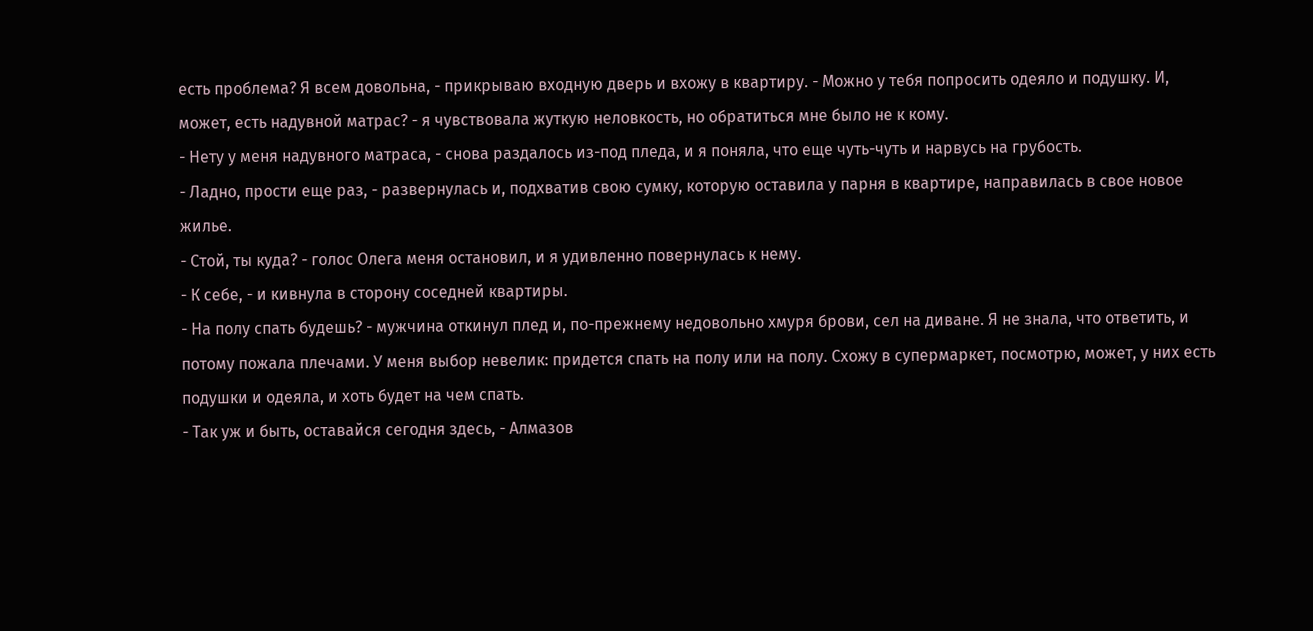есть проблема? Я всем довольна, - прикрываю входную дверь и вхожу в квартиру. - Можно у тебя попросить одеяло и подушку. И, может, есть надувной матрас? - я чувствовала жуткую неловкость, но обратиться мне было не к кому.
- Нету у меня надувного матраса, - снова раздалось из-под пледа, и я поняла, что еще чуть-чуть и нарвусь на грубость.
- Ладно, прости еще раз, - развернулась и, подхватив свою сумку, которую оставила у парня в квартире, направилась в свое новое жилье.
- Стой, ты куда? - голос Олега меня остановил, и я удивленно повернулась к нему.
- К себе, - и кивнула в сторону соседней квартиры.
- На полу спать будешь? - мужчина откинул плед и, по-прежнему недовольно хмуря брови, сел на диване. Я не знала, что ответить, и потому пожала плечами. У меня выбор невелик: придется спать на полу или на полу. Схожу в супермаркет, посмотрю, может, у них есть подушки и одеяла, и хоть будет на чем спать.
- Так уж и быть, оставайся сегодня здесь, - Алмазов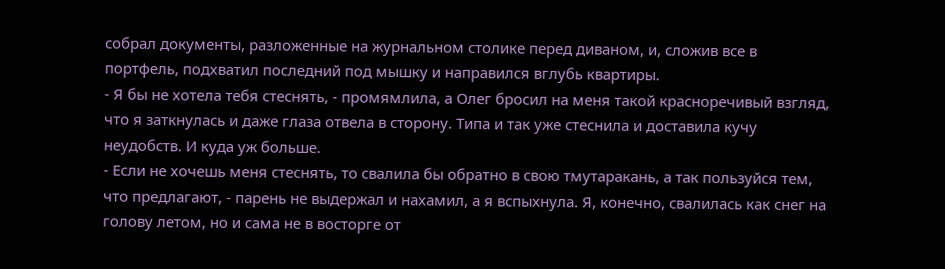собрал документы, разложенные на журнальном столике перед диваном, и, сложив все в портфель, подхватил последний под мышку и направился вглубь квартиры.
- Я бы не хотела тебя стеснять, - промямлила, а Олег бросил на меня такой красноречивый взгляд, что я заткнулась и даже глаза отвела в сторону. Типа и так уже стеснила и доставила кучу неудобств. И куда уж больше.
- Если не хочешь меня стеснять, то свалила бы обратно в свою тмутаракань, а так пользуйся тем, что предлагают, - парень не выдержал и нахамил, а я вспыхнула. Я, конечно, свалилась как снег на голову летом, но и сама не в восторге от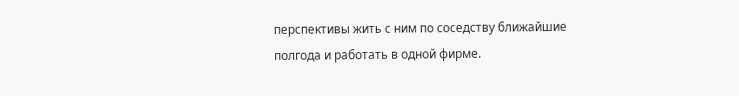перспективы жить с ним по соседству ближайшие полгода и работать в одной фирме.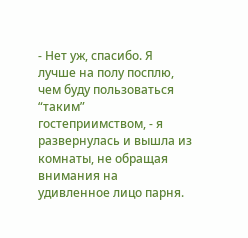- Нет уж, спасибо. Я лучше на полу посплю, чем буду пользоваться “таким” гостеприимством, - я развернулась и вышла из комнаты, не обращая внимания на удивленное лицо парня.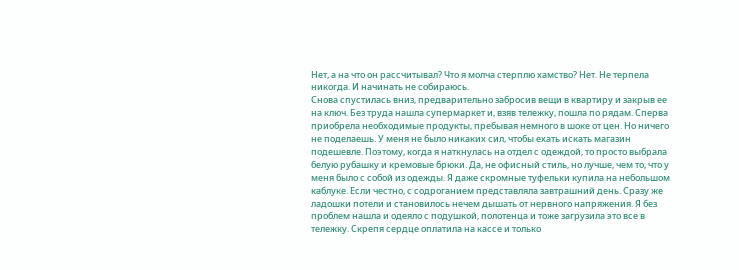Нет, а на что он рассчитывал? Что я молча стерплю хамство? Нет. Не терпела никогда. И начинать не собираюсь.
Снова спустилась вниз, предварительно забросив вещи в квартиру и закрыв ее на ключ. Без труда нашла супермаркет и, взяв тележку, пошла по рядам. Сперва приобрела необходимые продукты, пребывая немного в шоке от цен. Но ничего не поделаешь. У меня не было никаких сил, чтобы ехать искать магазин подешевле. Поэтому, когда я наткнулась на отдел с одеждой, то просто выбрала белую рубашку и кремовые брюки. Да, не офисный стиль, но лучше, чем то, что у меня было с собой из одежды. Я даже скромные туфельки купила на небольшом каблуке. Если честно, с содроганием представляла завтрашний день. Сразу же ладошки потели и становилось нечем дышать от нервного напряжения. Я без проблем нашла и одеяло с подушкой, полотенца и тоже загрузила это все в тележку. Скрепя сердце оплатила на кассе и только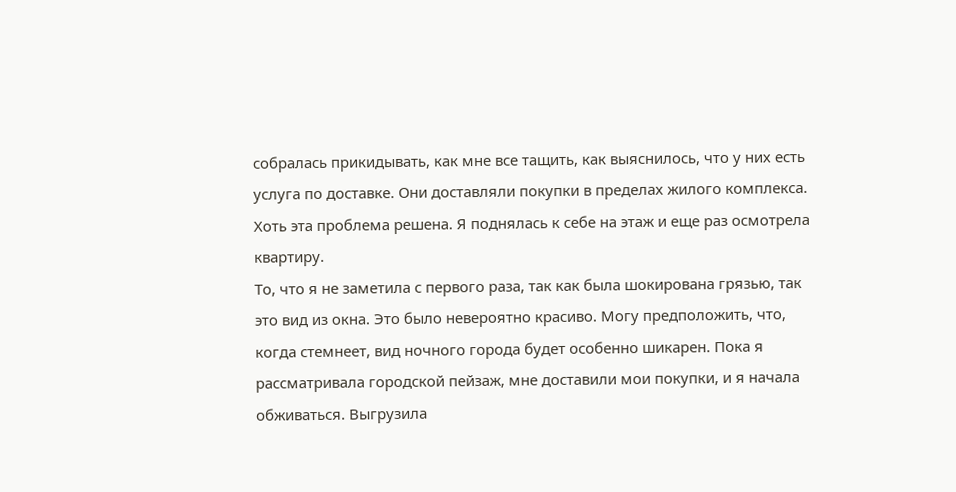собралась прикидывать, как мне все тащить, как выяснилось, что у них есть услуга по доставке. Они доставляли покупки в пределах жилого комплекса. Хоть эта проблема решена. Я поднялась к себе на этаж и еще раз осмотрела квартиру.
То, что я не заметила с первого раза, так как была шокирована грязью, так это вид из окна. Это было невероятно красиво. Могу предположить, что, когда стемнеет, вид ночного города будет особенно шикарен. Пока я рассматривала городской пейзаж, мне доставили мои покупки, и я начала обживаться. Выгрузила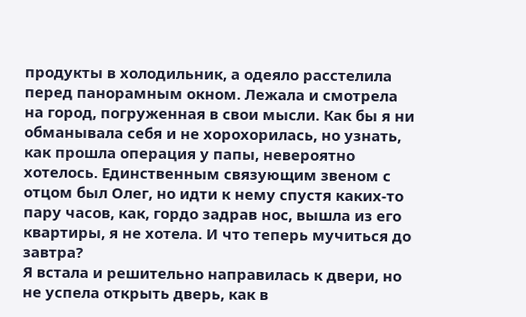продукты в холодильник, а одеяло расстелила перед панорамным окном. Лежала и смотрела на город, погруженная в свои мысли. Как бы я ни обманывала себя и не хорохорилась, но узнать, как прошла операция у папы, невероятно хотелось. Единственным связующим звеном с отцом был Олег, но идти к нему спустя каких-то пару часов, как, гордо задрав нос, вышла из его квартиры, я не хотела. И что теперь мучиться до завтра?
Я встала и решительно направилась к двери, но не успела открыть дверь, как в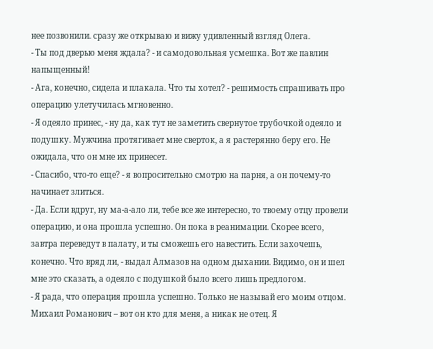нее позвонили. сразу же открываю и вижу удивленный взгляд Олега.
- Ты под дверью меня ждала? - и самодовольная усмешка. Вот же павлин напыщенный!
- Ага, конечно, сидела и плакала. Что ты хотел? - решимость спрашивать про операцию улетучилась мгновенно.
- Я одеяло принес, - ну да, как тут не заметить свернутое трубочкой одеяло и подушку. Мужчина протягивает мне сверток, а я растерянно беру его. Не ожидала, что он мне их принесет.
- Спасибо, что-то еще? - я вопросительно смотрю на парня, а он почему-то начинает злиться.
- Да. Если вдруг, ну ма-а-ало ли, тебе все же интересно, то твоему отцу провели операцию, и она прошла успешно. Он пока в реанимации. Скорее всего, завтра переведут в палату, и ты сможешь его навестить. Если захочешь, конечно. Что вряд ли, - выдал Алмазов на одном дыхании. Видимо, он и шел мне это сказать, а одеяло с подушкой было всего лишь предлогом.
- Я рада, что операция прошла успешно. Только не называй его моим отцом. Михаил Романович – вот он кто для меня, а никак не отец. Я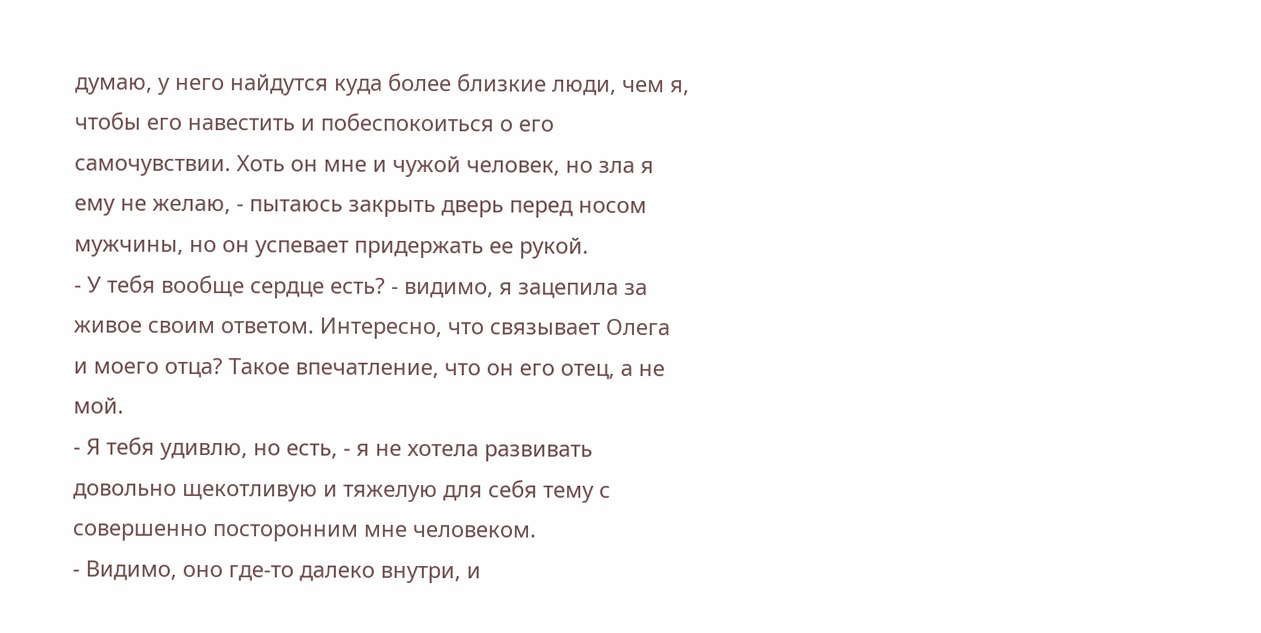думаю, у него найдутся куда более близкие люди, чем я, чтобы его навестить и побеспокоиться о его самочувствии. Хоть он мне и чужой человек, но зла я ему не желаю, - пытаюсь закрыть дверь перед носом мужчины, но он успевает придержать ее рукой.
- У тебя вообще сердце есть? - видимо, я зацепила за живое своим ответом. Интересно, что связывает Олега и моего отца? Такое впечатление, что он его отец, а не мой.
- Я тебя удивлю, но есть, - я не хотела развивать довольно щекотливую и тяжелую для себя тему с совершенно посторонним мне человеком.
- Видимо, оно где-то далеко внутри, и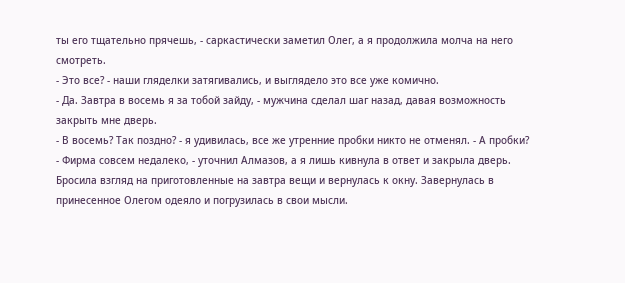ты его тщательно прячешь, - саркастически заметил Олег, а я продолжила молча на него смотреть.
- Это все? - наши гляделки затягивались, и выглядело это все уже комично.
- Да. Завтра в восемь я за тобой зайду, - мужчина сделал шаг назад, давая возможность закрыть мне дверь.
- В восемь? Так поздно? - я удивилась, все же утренние пробки никто не отменял. - А пробки?
- Фирма совсем недалеко, - уточнил Алмазов, а я лишь кивнула в ответ и закрыла дверь. Бросила взгляд на приготовленные на завтра вещи и вернулась к окну. Завернулась в принесенное Олегом одеяло и погрузилась в свои мысли.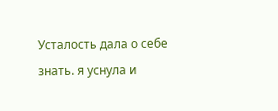Усталость дала о себе знать. я уснула и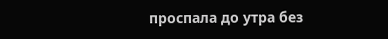проспала до утра без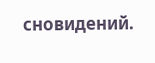сновидений.